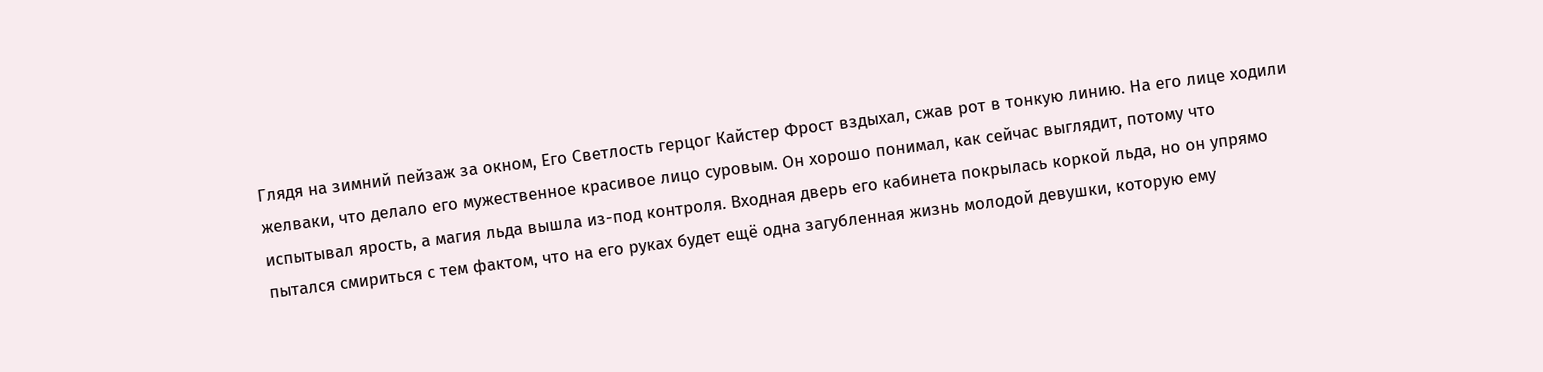Глядя на зимний пейзаж за окном, Его Светлость герцог Кайстер Фрост вздыхал, сжав рот в тонкую линию. На его лице ходили желваки, что делало его мужественное красивое лицо суровым. Он хорошо понимал, как сейчас выглядит, потому что испытывал ярость, а магия льда вышла из-под контроля. Входная дверь его кабинета покрылась коркой льда, но он упрямо пытался смириться с тем фактом, что на его руках будет ещё одна загубленная жизнь молодой девушки, которую ему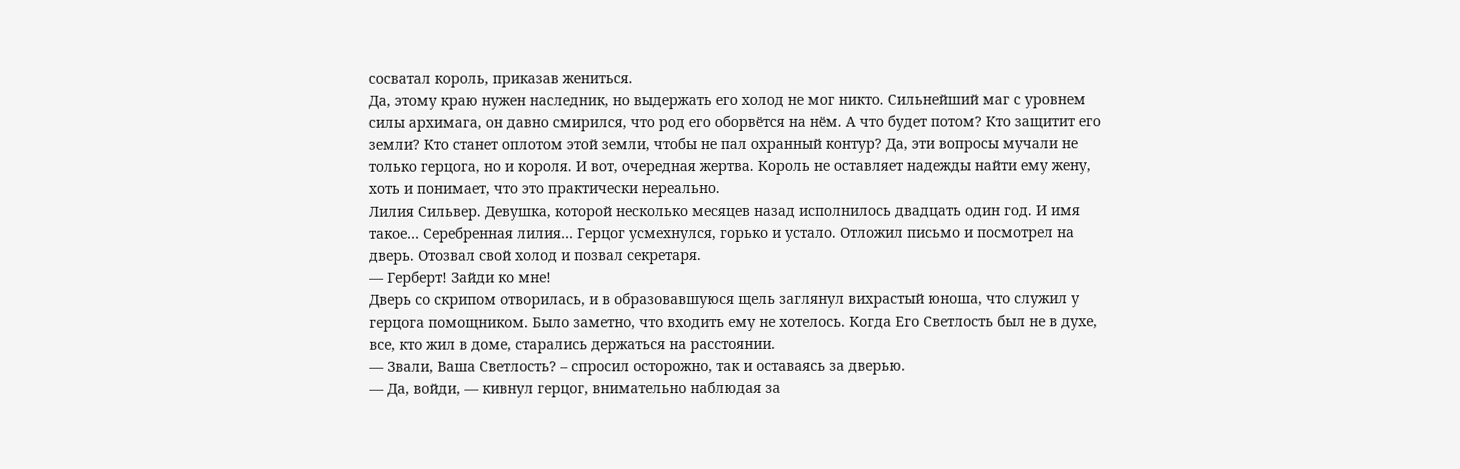сосватал король, приказав жениться.
Да, этому краю нужен наследник, но выдержать его холод не мог никто. Сильнейший маг с уровнем силы архимага, он давно смирился, что род его оборвётся на нём. А что будет потом? Кто защитит его земли? Кто станет оплотом этой земли, чтобы не пал охранный контур? Да, эти вопросы мучали не только герцога, но и короля. И вот, очередная жертва. Король не оставляет надежды найти ему жену, хоть и понимает, что это практически нереально.
Лилия Сильвер. Девушка, которой несколько месяцев назад исполнилось двадцать один год. И имя такое… Серебренная лилия… Герцог усмехнулся, горько и устало. Отложил письмо и посмотрел на дверь. Отозвал свой холод и позвал секретаря.
— Герберт! Зайди ко мне!
Дверь со скрипом отворилась, и в образовавшуюся щель заглянул вихрастый юноша, что служил у герцога помощником. Было заметно, что входить ему не хотелось. Когда Его Светлость был не в духе, все, кто жил в доме, старались держаться на расстоянии.
— Звали, Ваша Светлость? – спросил осторожно, так и оставаясь за дверью.
— Да, войди, — кивнул герцог, внимательно наблюдая за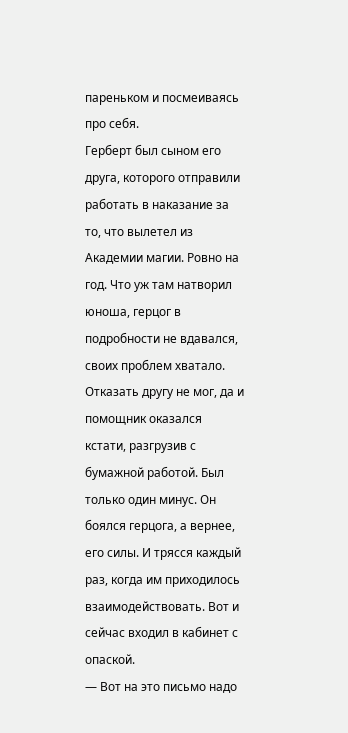пареньком и посмеиваясь про себя.
Герберт был сыном его друга, которого отправили работать в наказание за то, что вылетел из Академии магии. Ровно на год. Что уж там натворил юноша, герцог в подробности не вдавался, своих проблем хватало. Отказать другу не мог, да и помощник оказался кстати, разгрузив с бумажной работой. Был только один минус. Он боялся герцога, а вернее, его силы. И трясся каждый раз, когда им приходилось взаимодействовать. Вот и сейчас входил в кабинет с опаской.
— Вот на это письмо надо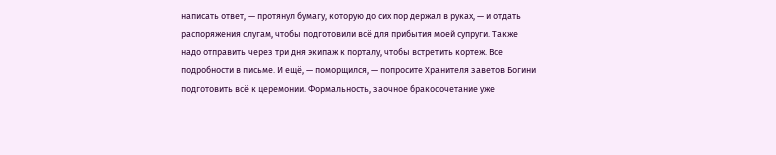написать ответ, — протянул бумагу, которую до сих пор держал в руках, — и отдать распоряжения слугам, чтобы подготовили всё для прибытия моей супруги. Также надо отправить через три дня экипаж к порталу, чтобы встретить кортеж. Все подробности в письме. И ещё, — поморщился, — попросите Хранителя заветов Богини подготовить всё к церемонии. Формальность, заочное бракосочетание уже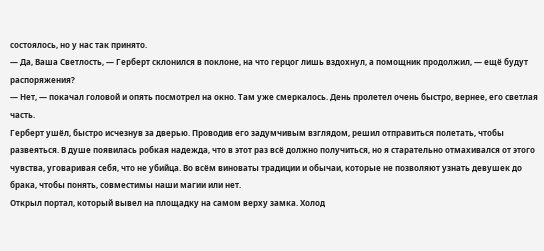состоялось, но у нас так принято.
— Да, Ваша Светлость, — Герберт склонился в поклоне, на что герцог лишь вздохнул, а помощник продолжил, — ещё будут распоряжения?
— Нет, — покачал головой и опять посмотрел на окно. Там уже смеркалось. День пролетел очень быстро, вернее, его светлая часть.
Герберт ушёл, быстро исчезнув за дверью. Проводив его задумчивым взглядом, решил отправиться полетать, чтобы развеяться. В душе появилась робкая надежда, что в этот раз всё должно получиться, но я старательно отмахивался от этого чувства, уговаривая себя, что не убийца. Во всём виноваты традиции и обычаи, которые не позволяют узнать девушек до брака, чтобы понять, совместимы наши магии или нет.
Открыл портал, который вывел на площадку на самом верху замка. Холод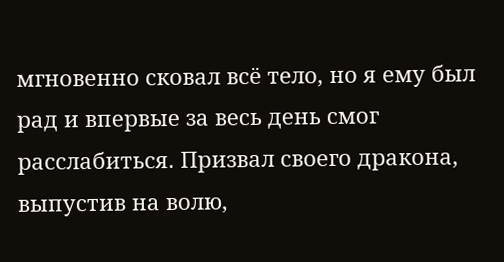мгновенно сковал всё тело, но я ему был рад и впервые за весь день смог расслабиться. Призвал своего дракона, выпустив на волю,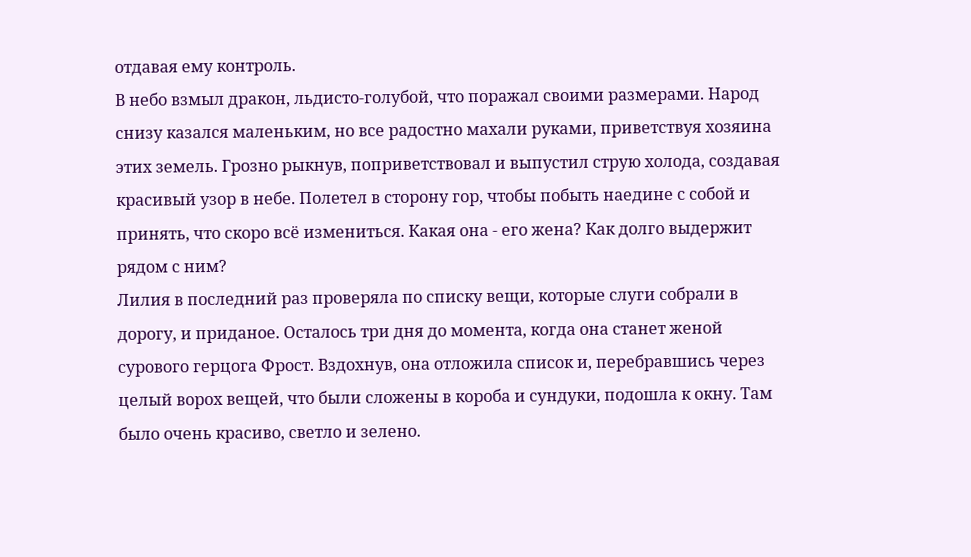отдавая ему контроль.
В небо взмыл дракон, льдисто-голубой, что поражал своими размерами. Народ снизу казался маленьким, но все радостно махали руками, приветствуя хозяина этих земель. Грозно рыкнув, поприветствовал и выпустил струю холода, создавая красивый узор в небе. Полетел в сторону гор, чтобы побыть наедине с собой и принять, что скоро всё измениться. Какая она - его жена? Как долго выдержит рядом с ним?
Лилия в последний раз проверяла по списку вещи, которые слуги собрали в дорогу, и приданое. Осталось три дня до момента, когда она станет женой сурового герцога Фрост. Вздохнув, она отложила список и, перебравшись через целый ворох вещей, что были сложены в короба и сундуки, подошла к окну. Там было очень красиво, светло и зелено.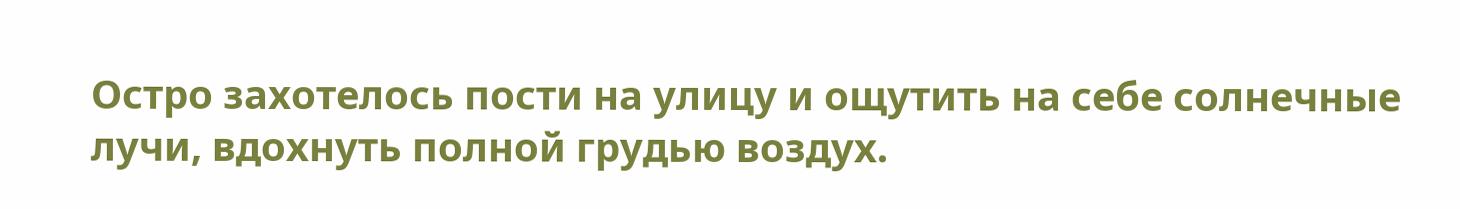Остро захотелось пости на улицу и ощутить на себе солнечные лучи, вдохнуть полной грудью воздух.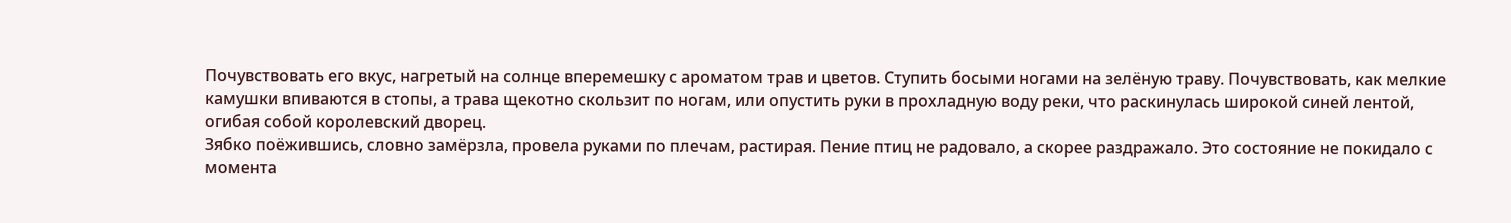Почувствовать его вкус, нагретый на солнце вперемешку с ароматом трав и цветов. Ступить босыми ногами на зелёную траву. Почувствовать, как мелкие камушки впиваются в стопы, а трава щекотно скользит по ногам, или опустить руки в прохладную воду реки, что раскинулась широкой синей лентой, огибая собой королевский дворец.
Зябко поёжившись, словно замёрзла, провела руками по плечам, растирая. Пение птиц не радовало, а скорее раздражало. Это состояние не покидало с момента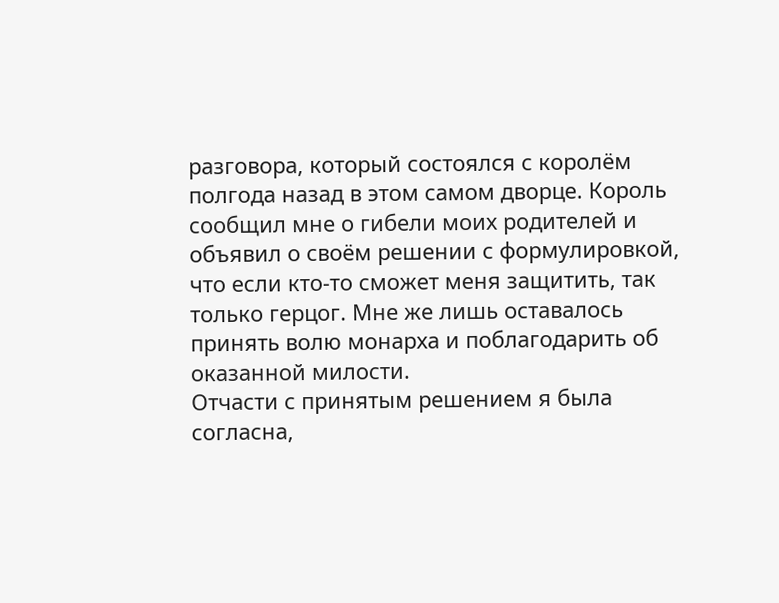разговора, который состоялся с королём полгода назад в этом самом дворце. Король сообщил мне о гибели моих родителей и объявил о своём решении с формулировкой, что если кто-то сможет меня защитить, так только герцог. Мне же лишь оставалось принять волю монарха и поблагодарить об оказанной милости.
Отчасти с принятым решением я была согласна,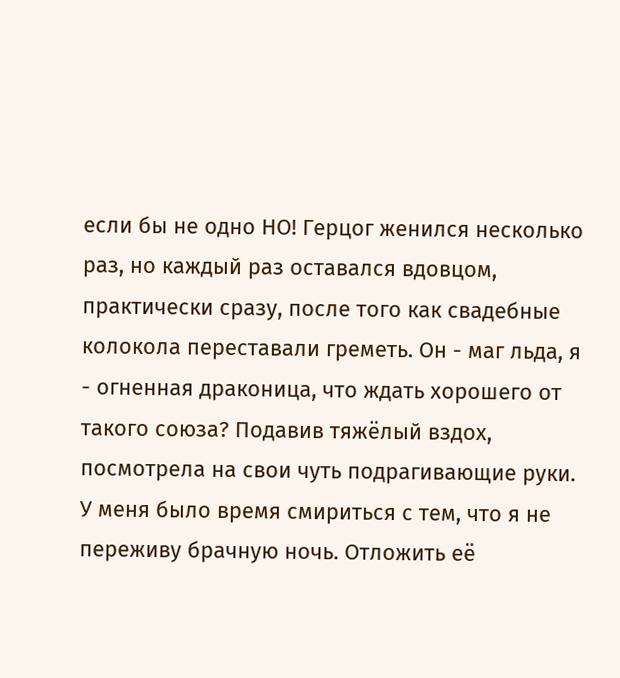если бы не одно НО! Герцог женился несколько раз, но каждый раз оставался вдовцом, практически сразу, после того как свадебные колокола переставали греметь. Он - маг льда, я - огненная драконица, что ждать хорошего от такого союза? Подавив тяжёлый вздох, посмотрела на свои чуть подрагивающие руки. У меня было время смириться с тем, что я не переживу брачную ночь. Отложить её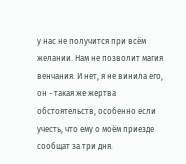у нас не получится при всём желании. Нам не позволит магия венчания. И нет, я не винила его, он - такая же жертва обстоятельств, особенно если учесть, что ему о моём приезде сообщат за три дня.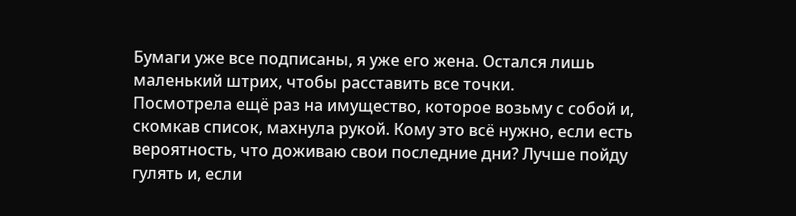Бумаги уже все подписаны, я уже его жена. Остался лишь маленький штрих, чтобы расставить все точки.
Посмотрела ещё раз на имущество, которое возьму с собой и, скомкав список, махнула рукой. Кому это всё нужно, если есть вероятность, что доживаю свои последние дни? Лучше пойду гулять и, если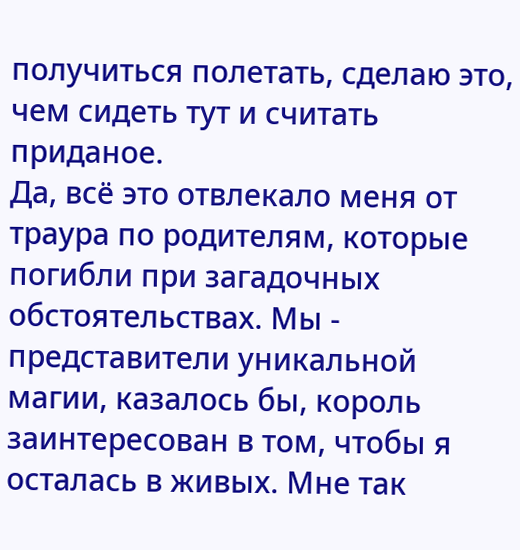получиться полетать, сделаю это, чем сидеть тут и считать приданое.
Да, всё это отвлекало меня от траура по родителям, которые погибли при загадочных обстоятельствах. Мы - представители уникальной магии, казалось бы, король заинтересован в том, чтобы я осталась в живых. Мне так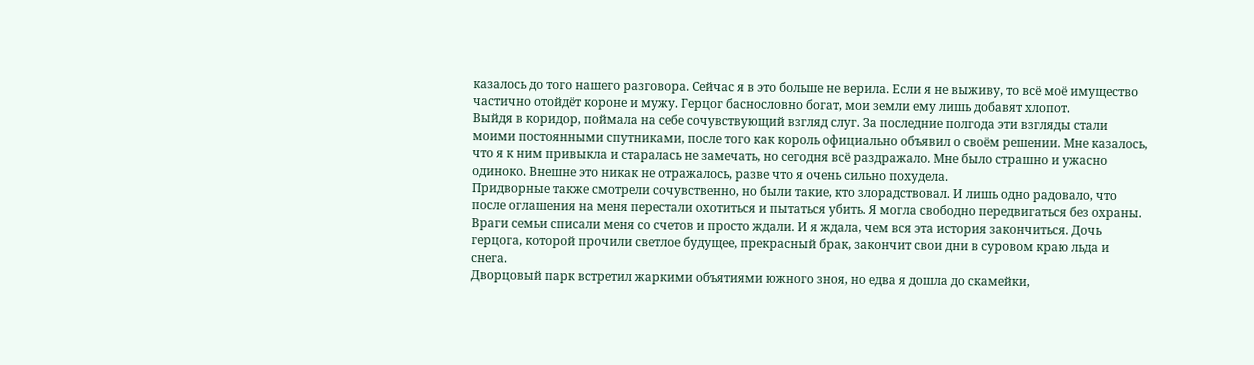казалось до того нашего разговора. Сейчас я в это больше не верила. Если я не выживу, то всё моё имущество частично отойдёт короне и мужу. Герцог баснословно богат, мои земли ему лишь добавят хлопот.
Выйдя в коридор, поймала на себе сочувствующий взгляд слуг. За последние полгода эти взгляды стали моими постоянными спутниками, после того как король официально объявил о своём решении. Мне казалось, что я к ним привыкла и старалась не замечать, но сегодня всё раздражало. Мне было страшно и ужасно одиноко. Внешне это никак не отражалось, разве что я очень сильно похудела.
Придворные также смотрели сочувственно, но были такие, кто злорадствовал. И лишь одно радовало, что после оглашения на меня перестали охотиться и пытаться убить. Я могла свободно передвигаться без охраны. Враги семьи списали меня со счетов и просто ждали. И я ждала, чем вся эта история закончиться. Дочь герцога, которой прочили светлое будущее, прекрасный брак, закончит свои дни в суровом краю льда и снега.
Дворцовый парк встретил жаркими объятиями южного зноя, но едва я дошла до скамейки,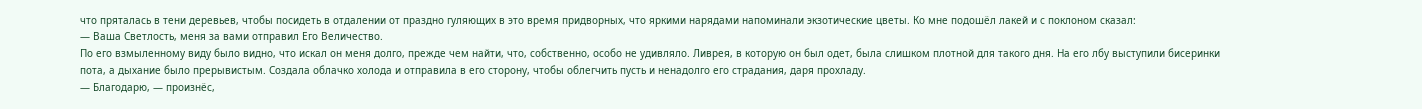что пряталась в тени деревьев, чтобы посидеть в отдалении от праздно гуляющих в это время придворных, что яркими нарядами напоминали экзотические цветы. Ко мне подошёл лакей и с поклоном сказал:
— Ваша Светлость, меня за вами отправил Его Величество.
По его взмыленному виду было видно, что искал он меня долго, прежде чем найти, что, собственно, особо не удивляло. Ливрея, в которую он был одет, была слишком плотной для такого дня. На его лбу выступили бисеринки пота, а дыхание было прерывистым. Создала облачко холода и отправила в его сторону, чтобы облегчить пусть и ненадолго его страдания, даря прохладу.
— Благодарю, — произнёс,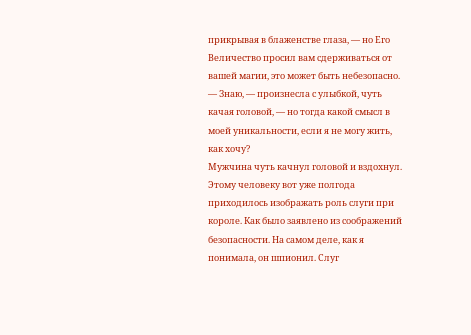прикрывая в блаженстве глаза, — но Его Величество просил вам сдерживаться от вашей магии, это может быть небезопасно.
— Знаю, — произнесла с улыбкой, чуть качая головой, — но тогда какой смысл в моей уникальности, если я не могу жить, как хочу?
Мужчина чуть качнул головой и вздохнул. Этому человеку вот уже полгода приходилось изображать роль слуги при короле. Как было заявлено из соображений безопасности. На самом деле, как я понимала, он шпионил. Слуг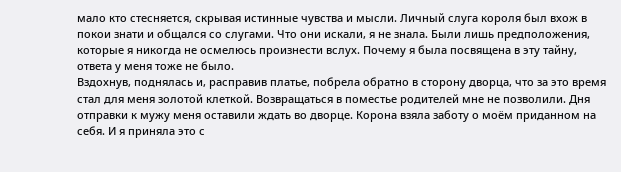мало кто стесняется, скрывая истинные чувства и мысли. Личный слуга короля был вхож в покои знати и общался со слугами. Что они искали, я не знала. Были лишь предположения, которые я никогда не осмелюсь произнести вслух. Почему я была посвящена в эту тайну, ответа у меня тоже не было.
Вздохнув, поднялась и, расправив платье, побрела обратно в сторону дворца, что за это время стал для меня золотой клеткой. Возвращаться в поместье родителей мне не позволили. Дня отправки к мужу меня оставили ждать во дворце. Корона взяла заботу о моём приданном на себя. И я приняла это с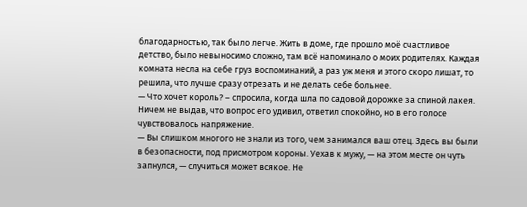благодарностью, так было легче. Жить в доме, где прошло моё счастливое детство, было невыносимо сложно, там всё напоминало о моих родителях. Каждая комната несла на себе груз воспоминаний, а раз уж меня и этого скоро лишат, то решила, что лучше сразу отрезать и не делать себе больнее.
— Что хочет король? – спросила, когда шла по садовой дорожке за спиной лакея.
Ничем не выдав, что вопрос его удивил, ответил спокойно, но в его голосе чувствовалось напряжение.
— Вы слишком многого не знали из того, чем занимался ваш отец. Здесь вы были в безопасности, под присмотром короны. Уехав к мужу, — на этом месте он чуть запнулся, — случиться может всякое. Не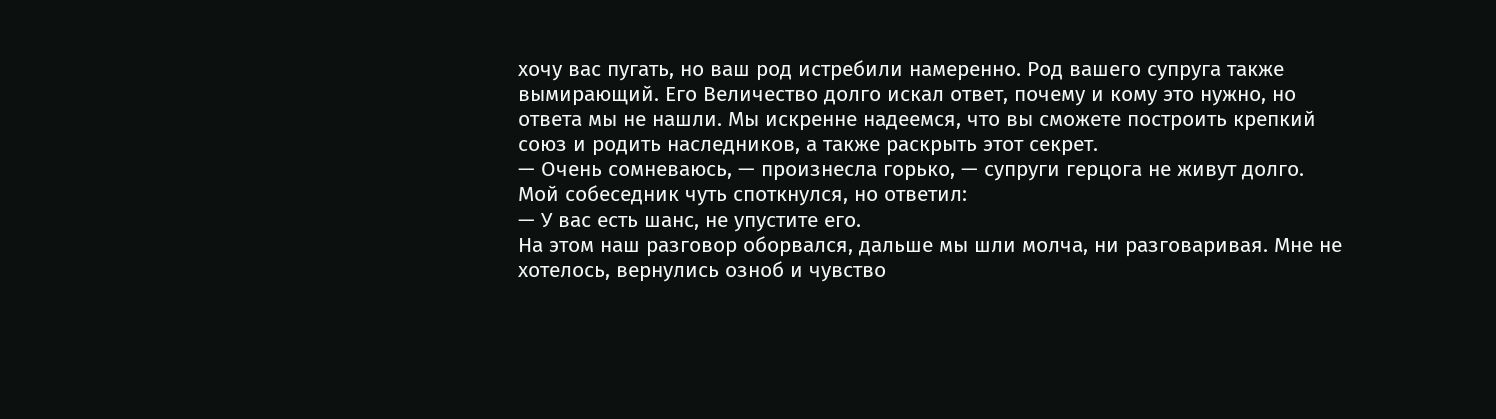хочу вас пугать, но ваш род истребили намеренно. Род вашего супруга также вымирающий. Его Величество долго искал ответ, почему и кому это нужно, но ответа мы не нашли. Мы искренне надеемся, что вы сможете построить крепкий союз и родить наследников, а также раскрыть этот секрет.
— Очень сомневаюсь, — произнесла горько, — супруги герцога не живут долго.
Мой собеседник чуть споткнулся, но ответил:
— У вас есть шанс, не упустите его.
На этом наш разговор оборвался, дальше мы шли молча, ни разговаривая. Мне не хотелось, вернулись озноб и чувство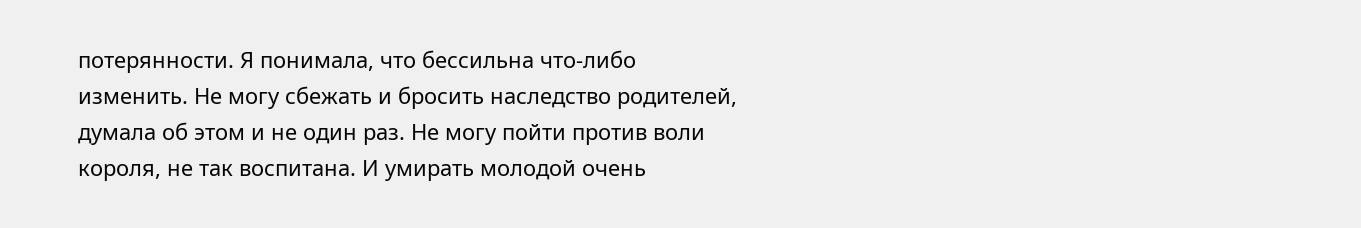потерянности. Я понимала, что бессильна что-либо изменить. Не могу сбежать и бросить наследство родителей, думала об этом и не один раз. Не могу пойти против воли короля, не так воспитана. И умирать молодой очень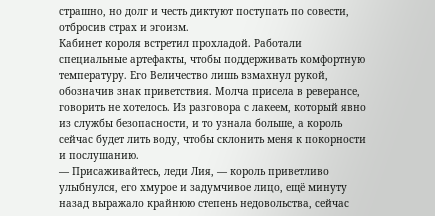страшно, но долг и честь диктуют поступать по совести, отбросив страх и эгоизм.
Кабинет короля встретил прохладой. Работали специальные артефакты, чтобы поддерживать комфортную температуру. Его Величество лишь взмахнул рукой, обозначив знак приветствия. Молча присела в реверансе, говорить не хотелось. Из разговора с лакеем, который явно из службы безопасности, и то узнала больше, а король сейчас будет лить воду, чтобы склонить меня к покорности и послушанию.
— Присаживайтесь, леди Лия, — король приветливо улыбнулся, его хмурое и задумчивое лицо, ещё минуту назад выражало крайнюю степень недовольства, сейчас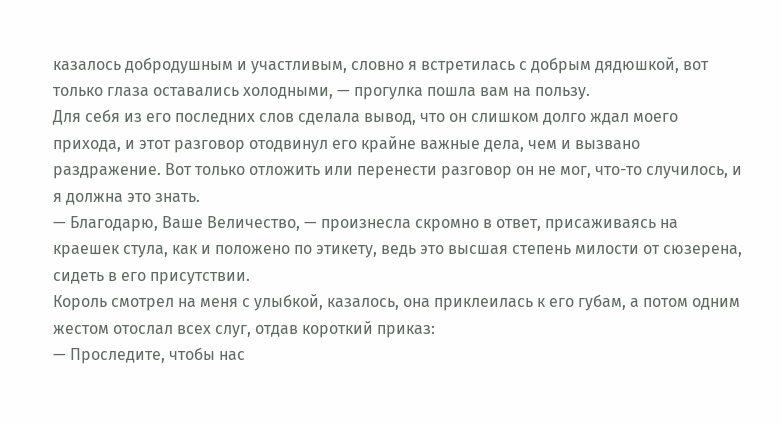казалось добродушным и участливым, словно я встретилась с добрым дядюшкой, вот только глаза оставались холодными, — прогулка пошла вам на пользу.
Для себя из его последних слов сделала вывод, что он слишком долго ждал моего прихода, и этот разговор отодвинул его крайне важные дела, чем и вызвано раздражение. Вот только отложить или перенести разговор он не мог, что-то случилось, и я должна это знать.
— Благодарю, Ваше Величество, — произнесла скромно в ответ, присаживаясь на краешек стула, как и положено по этикету, ведь это высшая степень милости от сюзерена, сидеть в его присутствии.
Король смотрел на меня с улыбкой, казалось, она приклеилась к его губам, а потом одним жестом отослал всех слуг, отдав короткий приказ:
— Проследите, чтобы нас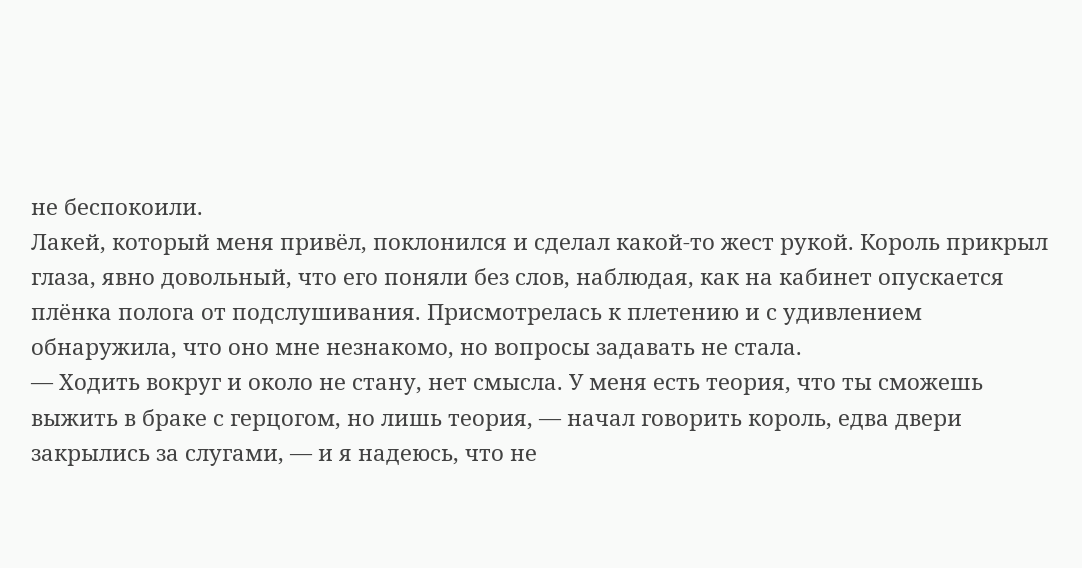не беспокоили.
Лакей, который меня привёл, поклонился и сделал какой-то жест рукой. Король прикрыл глаза, явно довольный, что его поняли без слов, наблюдая, как на кабинет опускается плёнка полога от подслушивания. Присмотрелась к плетению и с удивлением обнаружила, что оно мне незнакомо, но вопросы задавать не стала.
— Ходить вокруг и около не стану, нет смысла. У меня есть теория, что ты сможешь выжить в браке с герцогом, но лишь теория, — начал говорить король, едва двери закрылись за слугами, — и я надеюсь, что не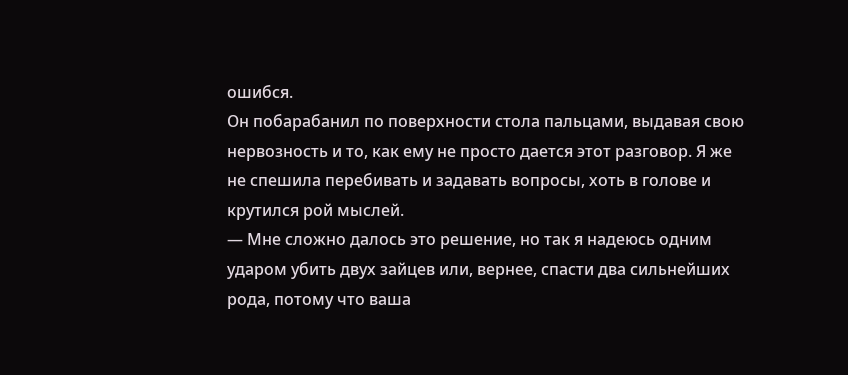ошибся.
Он побарабанил по поверхности стола пальцами, выдавая свою нервозность и то, как ему не просто дается этот разговор. Я же не спешила перебивать и задавать вопросы, хоть в голове и крутился рой мыслей.
— Мне сложно далось это решение, но так я надеюсь одним ударом убить двух зайцев или, вернее, спасти два сильнейших рода, потому что ваша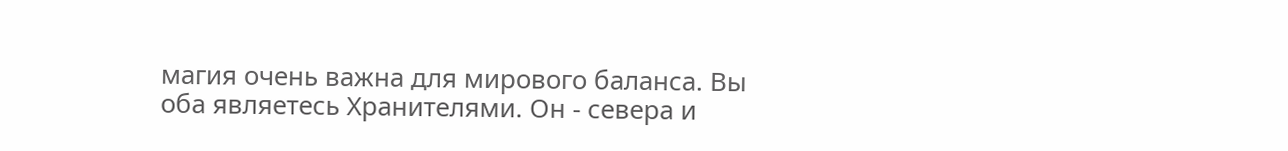магия очень важна для мирового баланса. Вы оба являетесь Хранителями. Он - севера и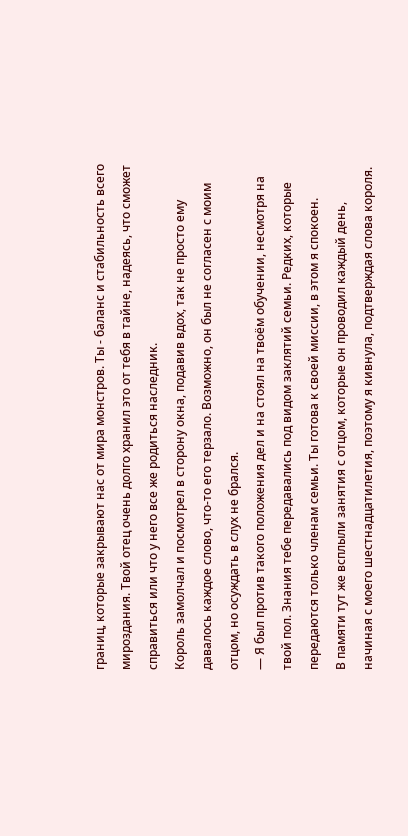границ, которые закрывают нас от мира монстров. Ты - баланс и стабильность всего мироздания. Твой отец очень долго хранил это от тебя в тайне, надеясь, что сможет справиться или что у него все же родиться наследник.
Король замолчал и посмотрел в сторону окна, подавив вдох, так не просто ему давалось каждое слово, что-то его терзало. Возможно, он был не согласен с моим отцом, но осуждать в слух не брался.
— Я был против такого положения дел и на стоял на твоём обучении, несмотря на твой пол. Знания тебе передавались под видом заклятий семьи. Редких, которые передаются только членам семьи. Ты готова к своей миссии, в этом я спокоен.
В памяти тут же всплыли занятия с отцом, которые он проводил каждый день, начиная с моего шестнадцатилетия, поэтому я кивнула, подтверждая слова короля.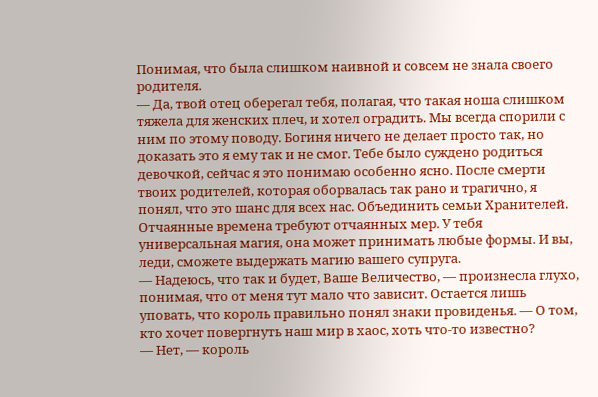Понимая, что была слишком наивной и совсем не знала своего родителя.
— Да, твой отец оберегал тебя, полагая, что такая ноша слишком тяжела для женских плеч, и хотел оградить. Мы всегда спорили с ним по этому поводу. Богиня ничего не делает просто так, но доказать это я ему так и не смог. Тебе было суждено родиться девочкой, сейчас я это понимаю особенно ясно. После смерти твоих родителей, которая оборвалась так рано и трагично, я понял, что это шанс для всех нас. Объединить семьи Хранителей. Отчаянные времена требуют отчаянных мер. У тебя универсальная магия, она может принимать любые формы. И вы, леди, сможете выдержать магию вашего супруга.
— Надеюсь, что так и будет, Ваше Величество, — произнесла глухо, понимая, что от меня тут мало что зависит. Остается лишь уповать, что король правильно понял знаки провиденья. — О том, кто хочет повергнуть наш мир в хаос, хоть что-то известно?
— Нет, — король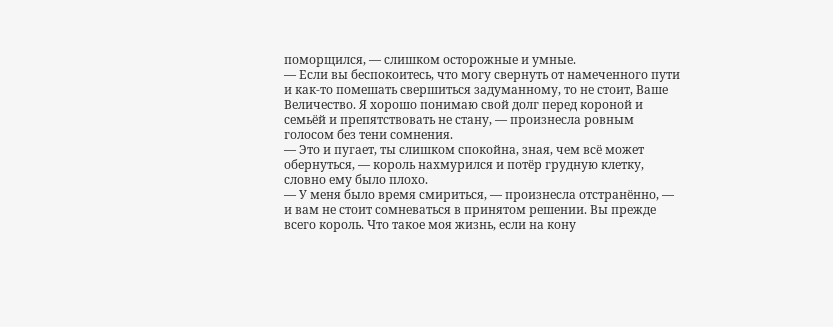поморщился, — слишком осторожные и умные.
— Если вы беспокоитесь, что могу свернуть от намеченного пути и как-то помешать свершиться задуманному, то не стоит, Ваше Величество. Я хорошо понимаю свой долг перед короной и семьёй и препятствовать не стану, — произнесла ровным голосом без тени сомнения.
— Это и пугает, ты слишком спокойна, зная, чем всё может обернуться, — король нахмурился и потёр грудную клетку, словно ему было плохо.
— У меня было время смириться, — произнесла отстранённо, — и вам не стоит сомневаться в принятом решении. Вы прежде всего король. Что такое моя жизнь, если на кону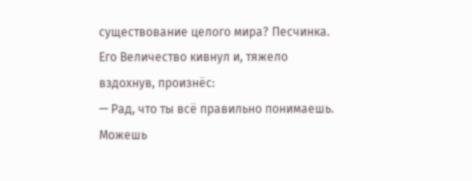существование целого мира? Песчинка.
Его Величество кивнул и, тяжело вздохнув, произнёс:
— Рад, что ты всё правильно понимаешь. Можешь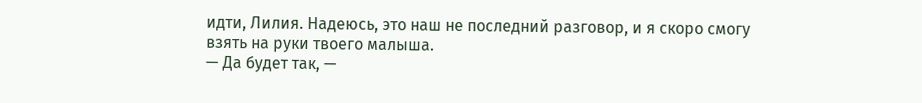идти, Лилия. Надеюсь, это наш не последний разговор, и я скоро смогу взять на руки твоего малыша.
— Да будет так, —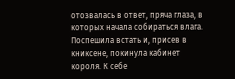отозвалась в ответ, пряча глаза, в которых начала собираться влага.
Поспешила встать и, присев в книксене, покинула кабинет короля. К себе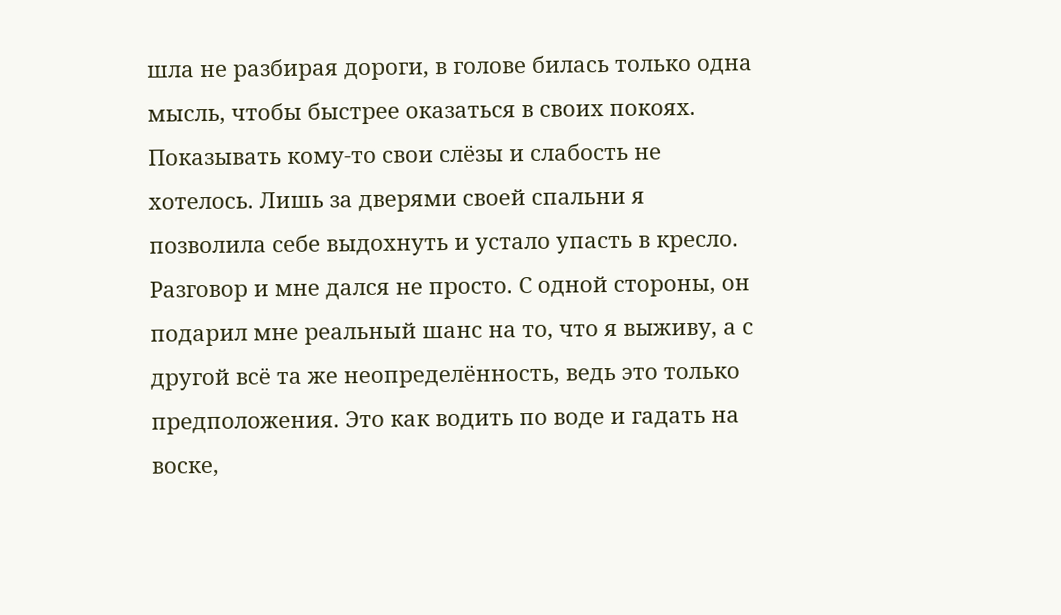шла не разбирая дороги, в голове билась только одна мысль, чтобы быстрее оказаться в своих покоях. Показывать кому-то свои слёзы и слабость не хотелось. Лишь за дверями своей спальни я позволила себе выдохнуть и устало упасть в кресло. Разговор и мне дался не просто. С одной стороны, он подарил мне реальный шанс на то, что я выживу, а с другой всё та же неопределённость, ведь это только предположения. Это как водить по воде и гадать на воске,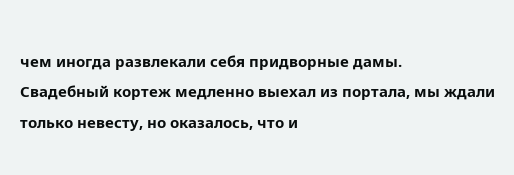чем иногда развлекали себя придворные дамы.
Свадебный кортеж медленно выехал из портала, мы ждали только невесту, но оказалось, что и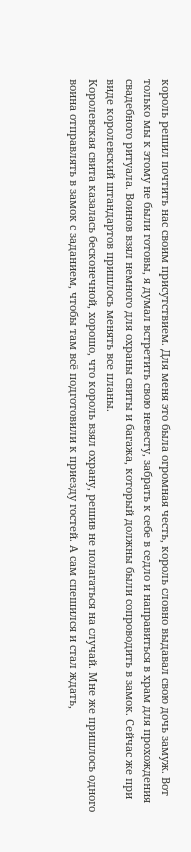король решил почтить нас своим присутствием. Для меня это была огромная честь, король словно выдавал свою дочь замуж. Вот только мы к этому не были готовы, я думал встретить свою невесту, забрать к себе в седло и направиться в храм для прохождения свадебного ритуала. Воинов взял немного для охраны свиты и багажа, который должны были сопроводить в замок. Сейчас же при виде королевский штандартов пришлось менять все планы.
Королевская свита казалась бесконечной, хорошо, что король взял охрану, решив не полагаться на случай. Мне же пришлось одного воина отправлять в замок с заданием, чтобы там всё подготовили к приезду гостей. А сам спешился и стал ждать,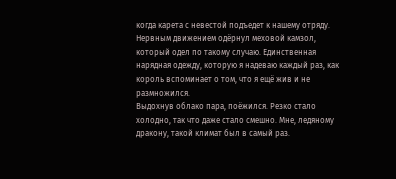когда карета с невестой подъедет к нашему отряду. Нервным движением одёрнул меховой камзол, который одел по такому случаю. Единственная нарядная одежду, которую я надеваю каждый раз, как король вспоминает о том, что я ещё жив и не размножился.
Выдохнув облако пара, поёжился. Резко стало холодно, так что даже стало смешно. Мне, ледяному дракону, такой климат был в самый раз.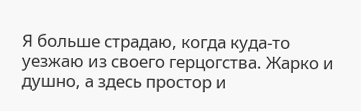Я больше страдаю, когда куда-то уезжаю из своего герцогства. Жарко и душно, а здесь простор и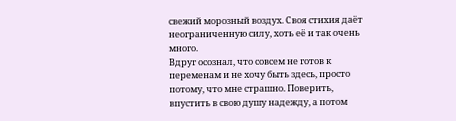свежий морозный воздух. Своя стихия даёт неограниченную силу, хоть её и так очень много.
Вдруг осознал, что совсем не готов к переменам и не хочу быть здесь, просто потому, что мне страшно. Поверить, впустить в свою душу надежду, а потом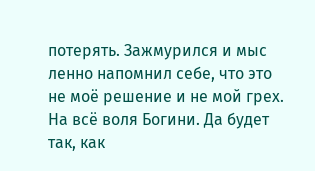потерять. Зажмурился и мыс
ленно напомнил себе, что это не моё решение и не мой грех. На всё воля Богини. Да будет так, как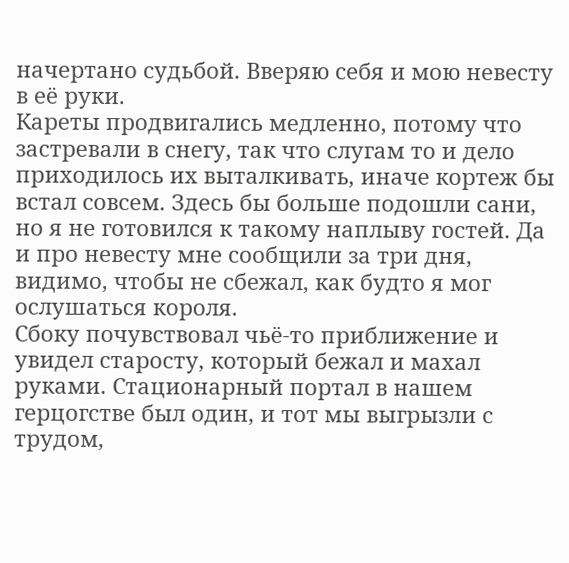начертано судьбой. Вверяю себя и мою невесту в её руки.
Кареты продвигались медленно, потому что застревали в снегу, так что слугам то и дело приходилось их выталкивать, иначе кортеж бы встал совсем. Здесь бы больше подошли сани, но я не готовился к такому наплыву гостей. Да и про невесту мне сообщили за три дня, видимо, чтобы не сбежал, как будто я мог ослушаться короля.
Сбоку почувствовал чьё-то приближение и увидел старосту, который бежал и махал руками. Стационарный портал в нашем герцогстве был один, и тот мы выгрызли с трудом,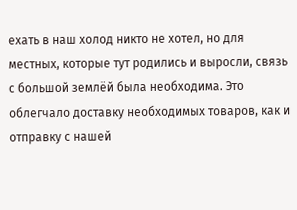ехать в наш холод никто не хотел, но для местных, которые тут родились и выросли, связь с большой землёй была необходима. Это облегчало доставку необходимых товаров, как и отправку с нашей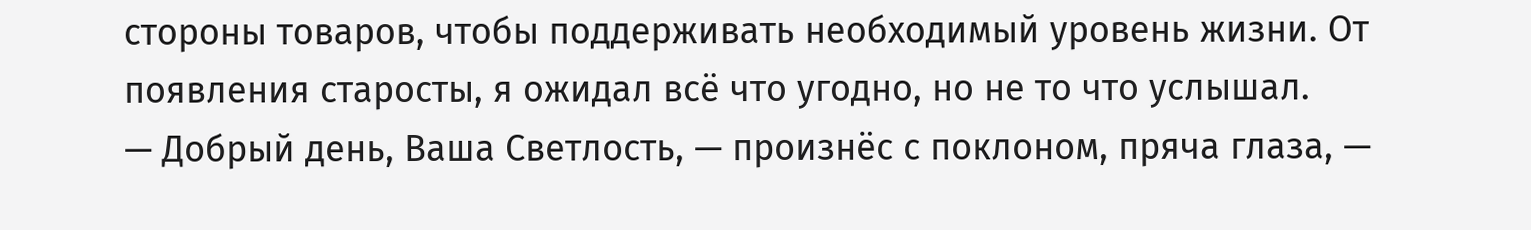стороны товаров, чтобы поддерживать необходимый уровень жизни. От появления старосты, я ожидал всё что угодно, но не то что услышал.
— Добрый день, Ваша Светлость, — произнёс с поклоном, пряча глаза, —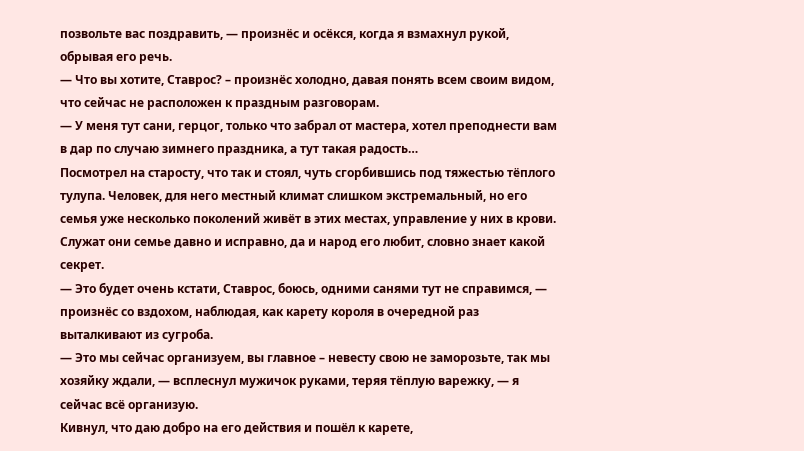позвольте вас поздравить, — произнёс и осёкся, когда я взмахнул рукой, обрывая его речь.
— Что вы хотите, Ставрос? – произнёс холодно, давая понять всем своим видом, что сейчас не расположен к праздным разговорам.
— У меня тут сани, герцог, только что забрал от мастера, хотел преподнести вам в дар по случаю зимнего праздника, а тут такая радость…
Посмотрел на старосту, что так и стоял, чуть сгорбившись под тяжестью тёплого тулупа. Человек, для него местный климат слишком экстремальный, но его семья уже несколько поколений живёт в этих местах, управление у них в крови. Служат они семье давно и исправно, да и народ его любит, словно знает какой секрет.
— Это будет очень кстати, Ставрос, боюсь, одними санями тут не справимся, — произнёс со вздохом, наблюдая, как карету короля в очередной раз выталкивают из сугроба.
— Это мы сейчас организуем, вы главное – невесту свою не заморозьте, так мы хозяйку ждали, — всплеснул мужичок руками, теряя тёплую варежку, — я сейчас всё организую.
Кивнул, что даю добро на его действия и пошёл к карете,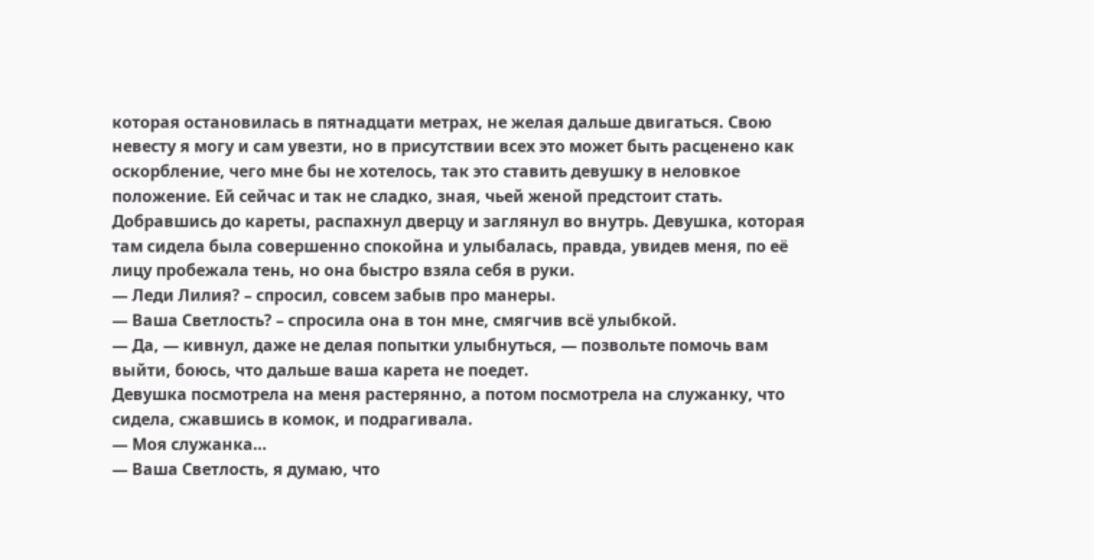которая остановилась в пятнадцати метрах, не желая дальше двигаться. Свою невесту я могу и сам увезти, но в присутствии всех это может быть расценено как оскорбление, чего мне бы не хотелось, так это ставить девушку в неловкое положение. Ей сейчас и так не сладко, зная, чьей женой предстоит стать.
Добравшись до кареты, распахнул дверцу и заглянул во внутрь. Девушка, которая там сидела была совершенно спокойна и улыбалась, правда, увидев меня, по её лицу пробежала тень, но она быстро взяла себя в руки.
— Леди Лилия? – спросил, совсем забыв про манеры.
— Ваша Светлость? – спросила она в тон мне, смягчив всё улыбкой.
— Да, — кивнул, даже не делая попытки улыбнуться, — позвольте помочь вам выйти, боюсь, что дальше ваша карета не поедет.
Девушка посмотрела на меня растерянно, а потом посмотрела на служанку, что сидела, сжавшись в комок, и подрагивала.
— Моя служанка…
— Ваша Светлость, я думаю, что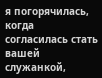я погорячилась, когда согласилась стать вашей служанкой,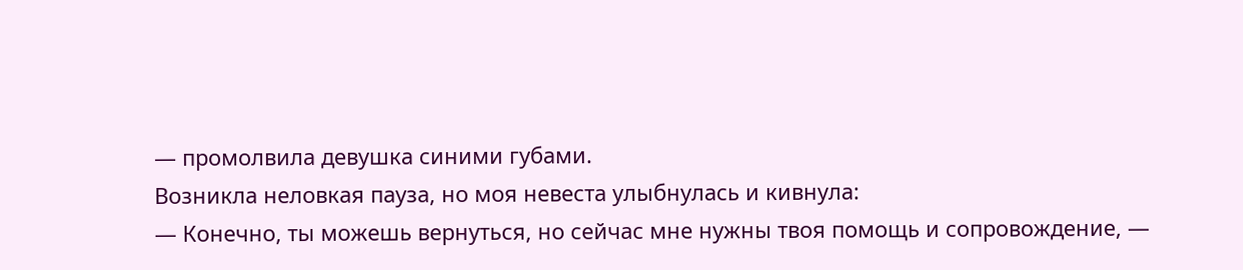— промолвила девушка синими губами.
Возникла неловкая пауза, но моя невеста улыбнулась и кивнула:
— Конечно, ты можешь вернуться, но сейчас мне нужны твоя помощь и сопровождение, —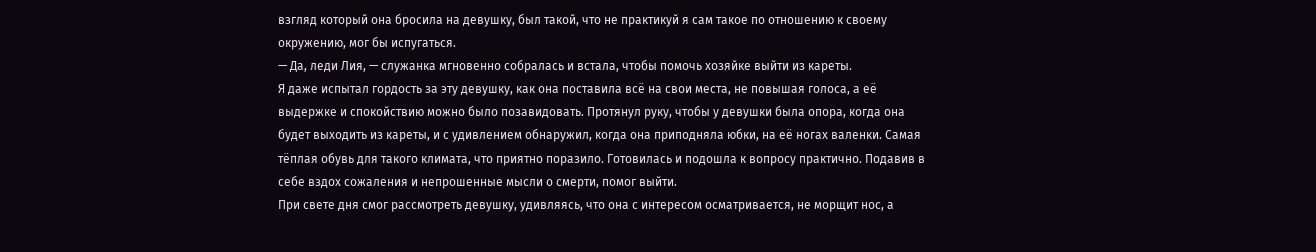взгляд который она бросила на девушку, был такой, что не практикуй я сам такое по отношению к своему окружению, мог бы испугаться.
— Да, леди Лия, — служанка мгновенно собралась и встала, чтобы помочь хозяйке выйти из кареты.
Я даже испытал гордость за эту девушку, как она поставила всё на свои места, не повышая голоса, а её выдержке и спокойствию можно было позавидовать. Протянул руку, чтобы у девушки была опора, когда она будет выходить из кареты, и с удивлением обнаружил, когда она приподняла юбки, на её ногах валенки. Самая тёплая обувь для такого климата, что приятно поразило. Готовилась и подошла к вопросу практично. Подавив в себе вздох сожаления и непрошенные мысли о смерти, помог выйти.
При свете дня смог рассмотреть девушку, удивляясь, что она с интересом осматривается, не морщит нос, а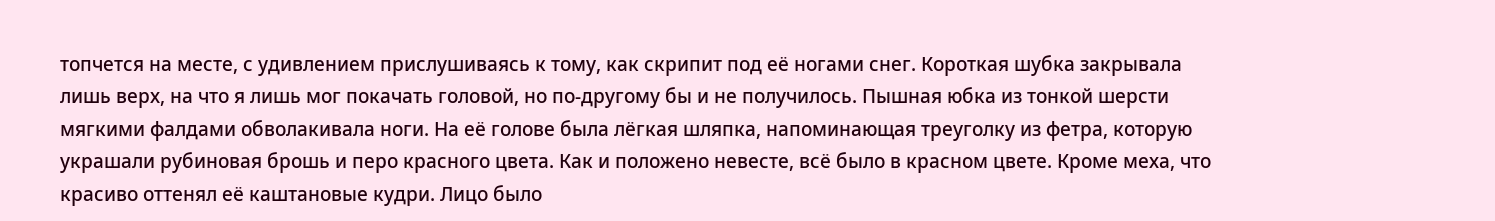топчется на месте, с удивлением прислушиваясь к тому, как скрипит под её ногами снег. Короткая шубка закрывала лишь верх, на что я лишь мог покачать головой, но по-другому бы и не получилось. Пышная юбка из тонкой шерсти мягкими фалдами обволакивала ноги. На её голове была лёгкая шляпка, напоминающая треуголку из фетра, которую украшали рубиновая брошь и перо красного цвета. Как и положено невесте, всё было в красном цвете. Кроме меха, что красиво оттенял её каштановые кудри. Лицо было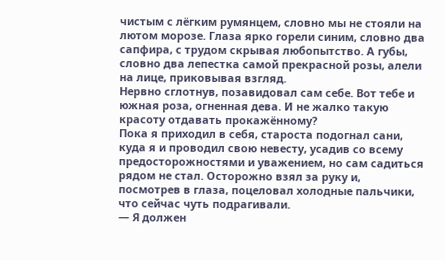чистым с лёгким румянцем, словно мы не стояли на лютом морозе. Глаза ярко горели синим, словно два сапфира, с трудом скрывая любопытство. А губы, словно два лепестка самой прекрасной розы, алели на лице, приковывая взгляд.
Нервно сглотнув, позавидовал сам себе. Вот тебе и южная роза, огненная дева. И не жалко такую красоту отдавать прокажённому?
Пока я приходил в себя, староста подогнал сани, куда я и проводил свою невесту, усадив со всему предосторожностями и уважением, но сам садиться рядом не стал. Осторожно взял за руку и, посмотрев в глаза, поцеловал холодные пальчики, что сейчас чуть подрагивали.
— Я должен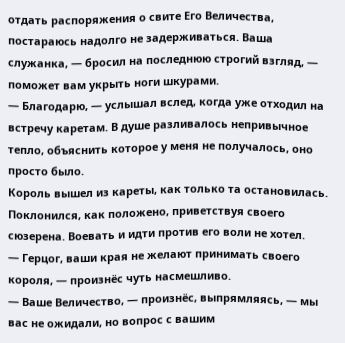отдать распоряжения о свите Его Величества, постараюсь надолго не задерживаться. Ваша служанка, — бросил на последнюю строгий взгляд, — поможет вам укрыть ноги шкурами.
— Благодарю, — услышал вслед, когда уже отходил на встречу каретам. В душе разливалось непривычное тепло, объяснить которое у меня не получалось, оно просто было.
Король вышел из кареты, как только та остановилась. Поклонился, как положено, приветствуя своего сюзерена. Воевать и идти против его воли не хотел.
— Герцог, ваши края не желают принимать своего короля, — произнёс чуть насмешливо.
— Ваше Величество, — произнёс, выпрямляясь, — мы вас не ожидали, но вопрос с вашим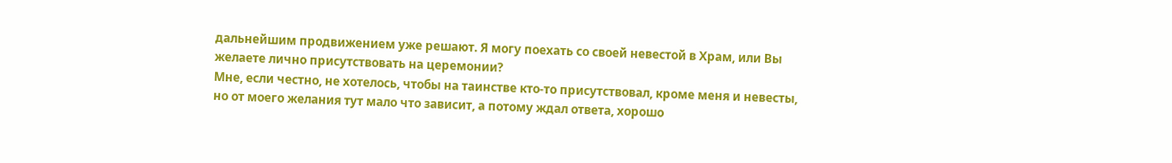дальнейшим продвижением уже решают. Я могу поехать со своей невестой в Храм, или Вы желаете лично присутствовать на церемонии?
Мне, если честно, не хотелось, чтобы на таинстве кто-то присутствовал, кроме меня и невесты, но от моего желания тут мало что зависит, а потому ждал ответа, хорошо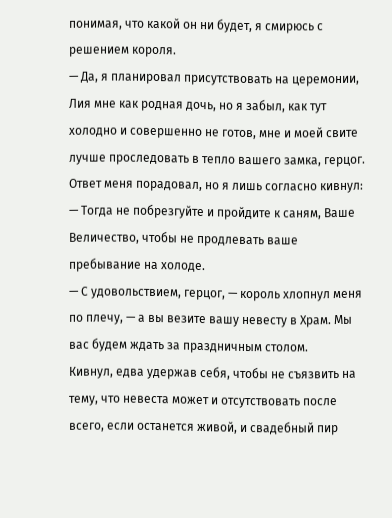понимая, что какой он ни будет, я смирюсь с решением короля.
— Да, я планировал присутствовать на церемонии, Лия мне как родная дочь, но я забыл, как тут холодно и совершенно не готов, мне и моей свите лучше проследовать в тепло вашего замка, герцог.
Ответ меня порадовал, но я лишь согласно кивнул:
— Тогда не побрезгуйте и пройдите к саням, Ваше Величество, чтобы не продлевать ваше пребывание на холоде.
— С удовольствием, герцог, — король хлопнул меня по плечу, — а вы везите вашу невесту в Храм. Мы вас будем ждать за праздничным столом.
Кивнул, едва удержав себя, чтобы не съязвить на тему, что невеста может и отсутствовать после всего, если останется живой, и свадебный пир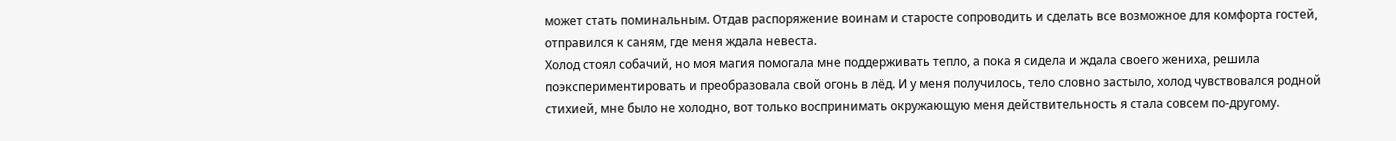может стать поминальным. Отдав распоряжение воинам и старосте сопроводить и сделать все возможное для комфорта гостей, отправился к саням, где меня ждала невеста.
Холод стоял собачий, но моя магия помогала мне поддерживать тепло, а пока я сидела и ждала своего жениха, решила поэкспериментировать и преобразовала свой огонь в лёд. И у меня получилось, тело словно застыло, холод чувствовался родной стихией, мне было не холодно, вот только воспринимать окружающую меня действительность я стала совсем по-другому.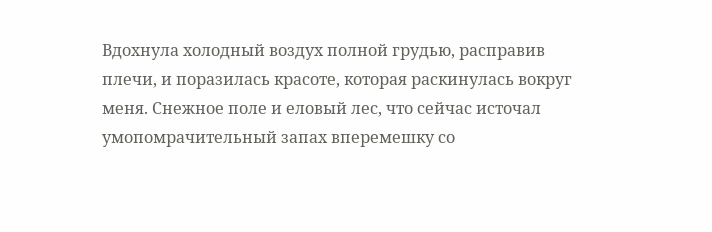Вдохнула холодный воздух полной грудью, расправив плечи, и поразилась красоте, которая раскинулась вокруг меня. Снежное поле и еловый лес, что сейчас источал умопомрачительный запах вперемешку со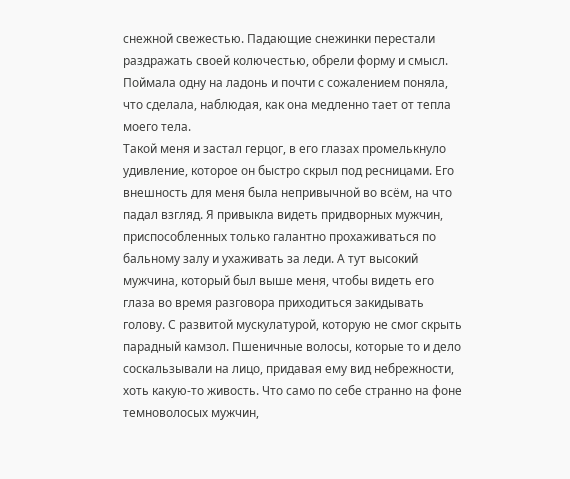снежной свежестью. Падающие снежинки перестали раздражать своей колючестью, обрели форму и смысл. Поймала одну на ладонь и почти с сожалением поняла, что сделала, наблюдая, как она медленно тает от тепла моего тела.
Такой меня и застал герцог, в его глазах промелькнуло удивление, которое он быстро скрыл под ресницами. Его внешность для меня была непривычной во всём, на что падал взгляд. Я привыкла видеть придворных мужчин, приспособленных только галантно прохаживаться по бальному залу и ухаживать за леди. А тут высокий мужчина, который был выше меня, чтобы видеть его глаза во время разговора приходиться закидывать голову. С развитой мускулатурой, которую не смог скрыть парадный камзол. Пшеничные волосы, которые то и дело соскальзывали на лицо, придавая ему вид небрежности, хоть какую-то живость. Что само по себе странно на фоне темноволосых мужчин,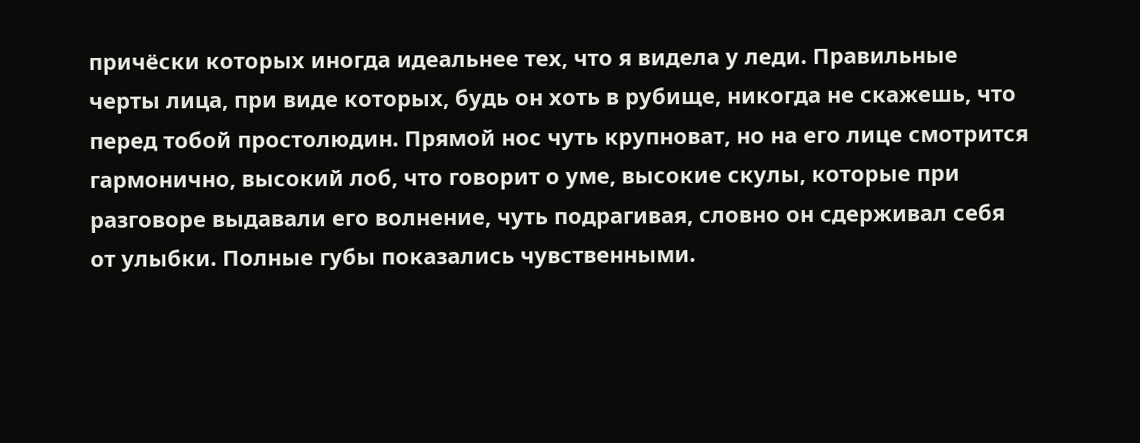причёски которых иногда идеальнее тех, что я видела у леди. Правильные черты лица, при виде которых, будь он хоть в рубище, никогда не скажешь, что перед тобой простолюдин. Прямой нос чуть крупноват, но на его лице смотрится гармонично, высокий лоб, что говорит о уме, высокие скулы, которые при разговоре выдавали его волнение, чуть подрагивая, словно он сдерживал себя от улыбки. Полные губы показались чувственными.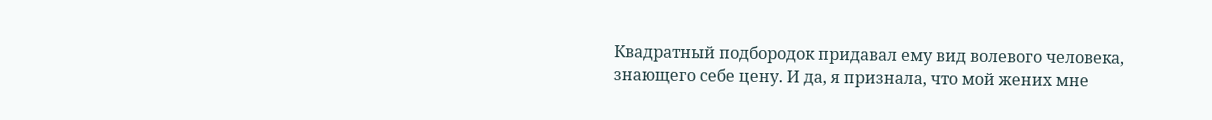Квадратный подбородок придавал ему вид волевого человека, знающего себе цену. И да, я признала, что мой жених мне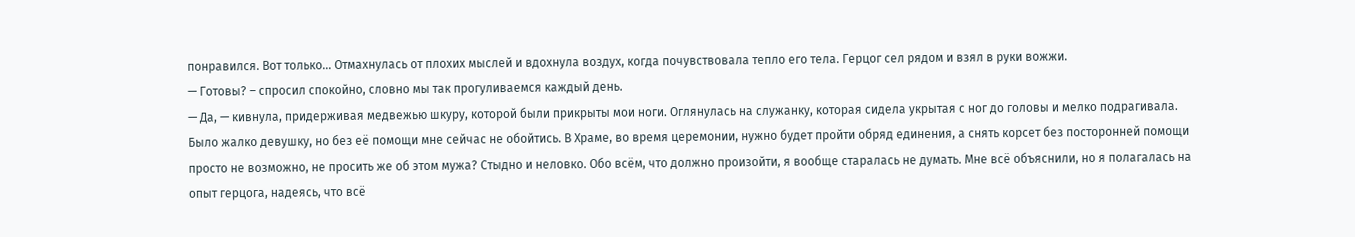понравился. Вот только… Отмахнулась от плохих мыслей и вдохнула воздух, когда почувствовала тепло его тела. Герцог сел рядом и взял в руки вожжи.
— Готовы? – спросил спокойно, словно мы так прогуливаемся каждый день.
— Да, — кивнула, придерживая медвежью шкуру, которой были прикрыты мои ноги. Оглянулась на служанку, которая сидела укрытая с ног до головы и мелко подрагивала. Было жалко девушку, но без её помощи мне сейчас не обойтись. В Храме, во время церемонии, нужно будет пройти обряд единения, а снять корсет без посторонней помощи просто не возможно, не просить же об этом мужа? Стыдно и неловко. Обо всём, что должно произойти, я вообще старалась не думать. Мне всё объяснили, но я полагалась на опыт герцога, надеясь, что всё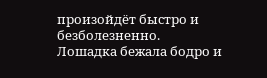произойдёт быстро и безболезненно.
Лошадка бежала бодро и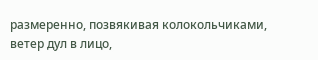размеренно, позвякивая колокольчиками, ветер дул в лицо,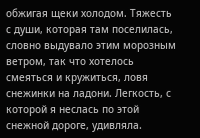обжигая щеки холодом. Тяжесть с души, которая там поселилась, словно выдувало этим морозным ветром, так что хотелось смеяться и кружиться, ловя снежинки на ладони. Легкость, с которой я неслась по этой снежной дороге, удивляла.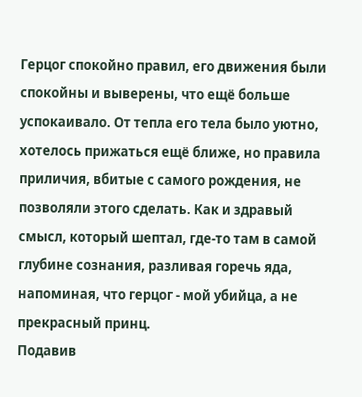Герцог спокойно правил, его движения были спокойны и выверены, что ещё больше успокаивало. От тепла его тела было уютно, хотелось прижаться ещё ближе, но правила приличия, вбитые с самого рождения, не позволяли этого сделать. Как и здравый смысл, который шептал, где-то там в самой глубине сознания, разливая горечь яда, напоминая, что герцог - мой убийца, а не прекрасный принц.
Подавив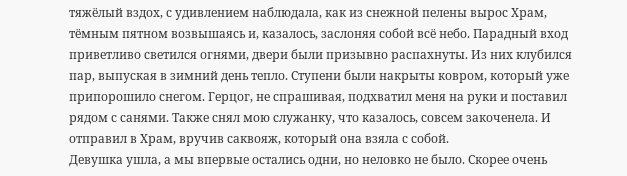тяжёлый вздох, с удивлением наблюдала, как из снежной пелены вырос Храм, тёмным пятном возвышаясь и, казалось, заслоняя собой всё небо. Парадный вход приветливо светился огнями, двери были призывно распахнуты. Из них клубился пар, выпуская в зимний день тепло. Ступени были накрыты ковром, который уже припорошило снегом. Герцог, не спрашивая, подхватил меня на руки и поставил рядом с санями. Также снял мою служанку, что казалось, совсем закоченела. И отправил в Храм, вручив саквояж, который она взяла с собой.
Девушка ушла, а мы впервые остались одни, но неловко не было. Скорее очень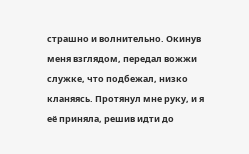страшно и волнительно. Окинув меня взглядом, передал вожжи служке, что подбежал, низко кланяясь. Протянул мне руку, и я её приняла, решив идти до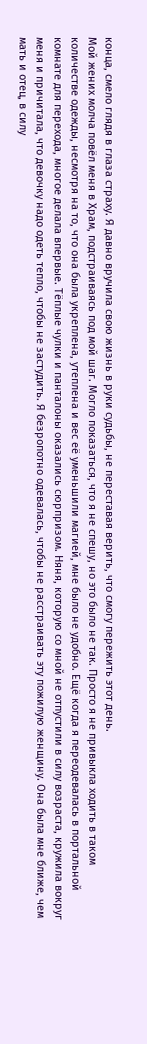конца, смело глядя в глаза страху. Я давно вручила свою жизнь в руки судьбы, не переставая верить, что смогу пережить этот день.
Мой жених молча повёл меня в Храм, подстраиваясь под мой шаг. Могло показаться, что я не спешу, но это было не так. Просто я не привыкла ходить в таком количестве одежды, несмотря на то, что она была укреплена, утеплена и вес её уменьшили магией, мне было не удобно. Ещё когда я переодевалась в портальной комнате для перехода, многое делала впервые. Тёплые чулки и панталоны оказались сюрпризом. Няня, которую со мной не отпустили в силу возраста, кружила вокруг меня и причитала, что девочку надо одеть тепло, чтобы не застудить. Я безропотно одевалась, чтобы не расстраивать эту пожилую женщину. Она была мне ближе, чем мать и отец, в силу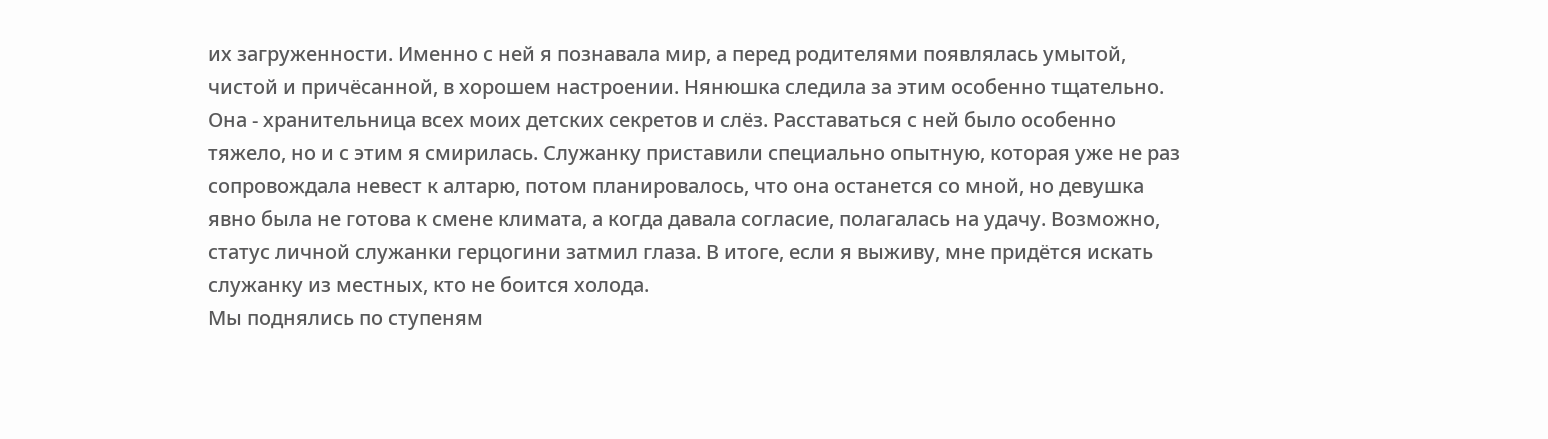их загруженности. Именно с ней я познавала мир, а перед родителями появлялась умытой, чистой и причёсанной, в хорошем настроении. Нянюшка следила за этим особенно тщательно. Она - хранительница всех моих детских секретов и слёз. Расставаться с ней было особенно тяжело, но и с этим я смирилась. Служанку приставили специально опытную, которая уже не раз сопровождала невест к алтарю, потом планировалось, что она останется со мной, но девушка явно была не готова к смене климата, а когда давала согласие, полагалась на удачу. Возможно, статус личной служанки герцогини затмил глаза. В итоге, если я выживу, мне придётся искать служанку из местных, кто не боится холода.
Мы поднялись по ступеням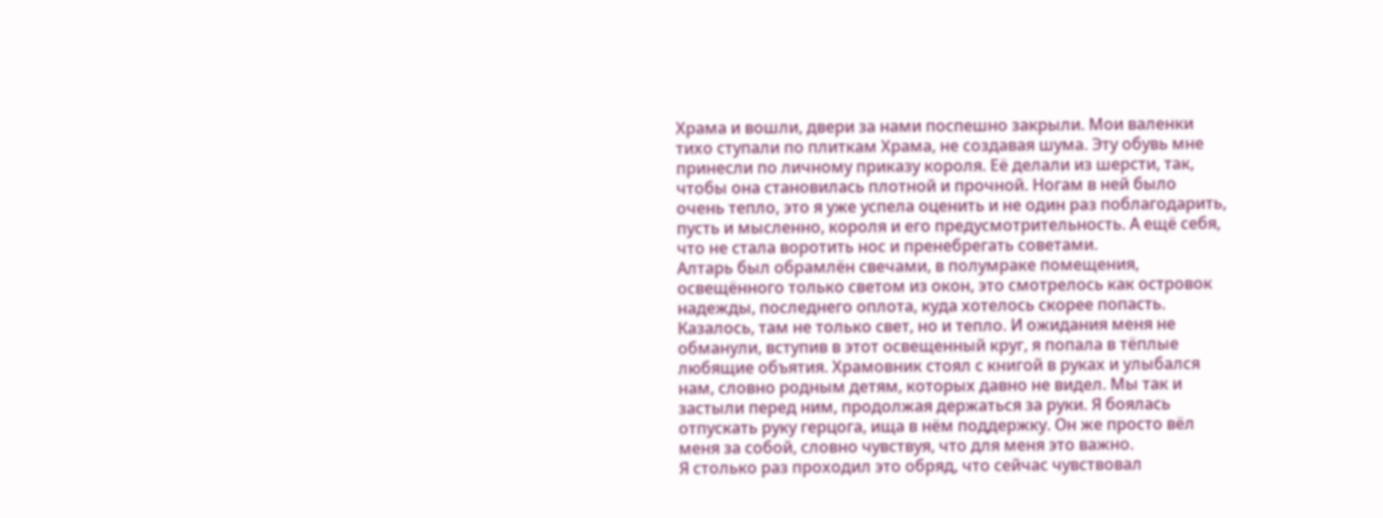Храма и вошли, двери за нами поспешно закрыли. Мои валенки тихо ступали по плиткам Храма, не создавая шума. Эту обувь мне принесли по личному приказу короля. Её делали из шерсти, так, чтобы она становилась плотной и прочной. Ногам в ней было очень тепло, это я уже успела оценить и не один раз поблагодарить, пусть и мысленно, короля и его предусмотрительность. А ещё себя, что не стала воротить нос и пренебрегать советами.
Алтарь был обрамлён свечами, в полумраке помещения, освещённого только светом из окон, это смотрелось как островок надежды, последнего оплота, куда хотелось скорее попасть. Казалось, там не только свет, но и тепло. И ожидания меня не обманули, вступив в этот освещенный круг, я попала в тёплые любящие объятия. Храмовник стоял с книгой в руках и улыбался нам, словно родным детям, которых давно не видел. Мы так и застыли перед ним, продолжая держаться за руки. Я боялась отпускать руку герцога, ища в нём поддержку. Он же просто вёл меня за собой, словно чувствуя, что для меня это важно.
Я столько раз проходил это обряд, что сейчас чувствовал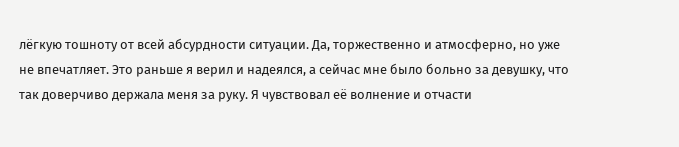лёгкую тошноту от всей абсурдности ситуации. Да, торжественно и атмосферно, но уже не впечатляет. Это раньше я верил и надеялся, а сейчас мне было больно за девушку, что так доверчиво держала меня за руку. Я чувствовал её волнение и отчасти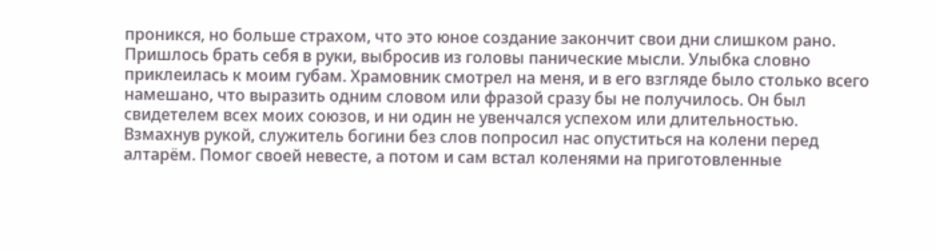проникся, но больше страхом, что это юное создание закончит свои дни слишком рано. Пришлось брать себя в руки, выбросив из головы панические мысли. Улыбка словно приклеилась к моим губам. Храмовник смотрел на меня, и в его взгляде было столько всего намешано, что выразить одним словом или фразой сразу бы не получилось. Он был свидетелем всех моих союзов, и ни один не увенчался успехом или длительностью.
Взмахнув рукой, служитель богини без слов попросил нас опуститься на колени перед алтарём. Помог своей невесте, а потом и сам встал коленями на приготовленные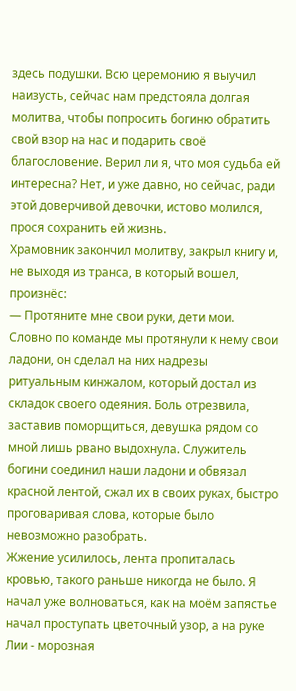здесь подушки. Всю церемонию я выучил наизусть, сейчас нам предстояла долгая молитва, чтобы попросить богиню обратить свой взор на нас и подарить своё благословение. Верил ли я, что моя судьба ей интересна? Нет, и уже давно, но сейчас, ради этой доверчивой девочки, истово молился, прося сохранить ей жизнь.
Храмовник закончил молитву, закрыл книгу и, не выходя из транса, в который вошел, произнёс:
— Протяните мне свои руки, дети мои.
Словно по команде мы протянули к нему свои ладони, он сделал на них надрезы ритуальным кинжалом, который достал из складок своего одеяния. Боль отрезвила, заставив поморщиться, девушка рядом со мной лишь рвано выдохнула. Служитель богини соединил наши ладони и обвязал красной лентой, сжал их в своих руках, быстро проговаривая слова, которые было невозможно разобрать.
Жжение усилилось, лента пропиталась кровью, такого раньше никогда не было. Я начал уже волноваться, как на моём запястье начал проступать цветочный узор, а на руке Лии - морозная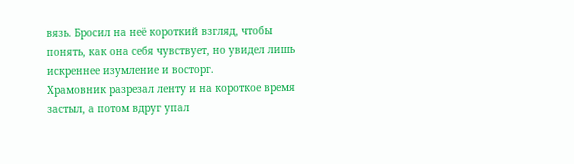вязь. Бросил на неё короткий взгляд, чтобы понять, как она себя чувствует, но увидел лишь искреннее изумление и восторг.
Храмовник разрезал ленту и на короткое время застыл, а потом вдруг упал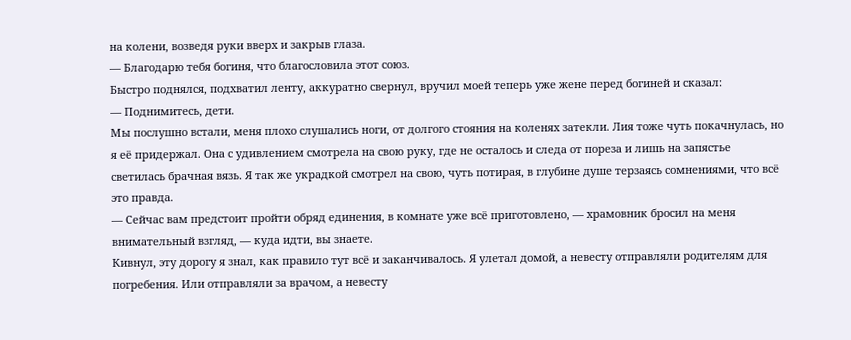на колени, возведя руки вверх и закрыв глаза.
— Благодарю тебя богиня, что благословила этот союз.
Быстро поднялся, подхватил ленту, аккуратно свернул, вручил моей теперь уже жене перед богиней и сказал:
— Поднимитесь, дети.
Мы послушно встали, меня плохо слушались ноги, от долгого стояния на коленях затекли. Лия тоже чуть покачнулась, но я её придержал. Она с удивлением смотрела на свою руку, где не осталось и следа от пореза и лишь на запястье светилась брачная вязь. Я так же украдкой смотрел на свою, чуть потирая, в глубине душе терзаясь сомнениями, что всё это правда.
— Сейчас вам предстоит пройти обряд единения, в комнате уже всё приготовлено, — храмовник бросил на меня внимательный взгляд, — куда идти, вы знаете.
Кивнул, эту дорогу я знал, как правило тут всё и заканчивалось. Я улетал домой, а невесту отправляли родителям для погребения. Или отправляли за врачом, а невесту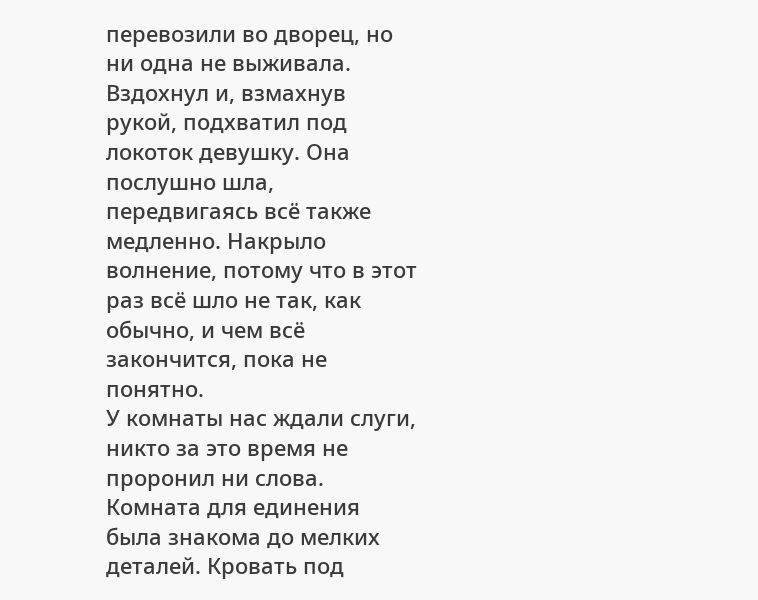перевозили во дворец, но ни одна не выживала. Вздохнул и, взмахнув рукой, подхватил под локоток девушку. Она послушно шла, передвигаясь всё также медленно. Накрыло волнение, потому что в этот раз всё шло не так, как обычно, и чем всё закончится, пока не понятно.
У комнаты нас ждали слуги, никто за это время не проронил ни слова. Комната для единения была знакома до мелких деталей. Кровать под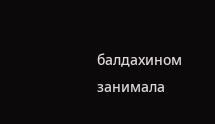балдахином занимала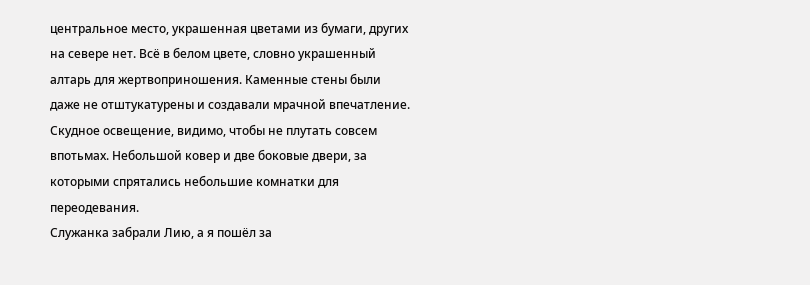центральное место, украшенная цветами из бумаги, других на севере нет. Всё в белом цвете, словно украшенный алтарь для жертвоприношения. Каменные стены были даже не отштукатурены и создавали мрачной впечатление. Скудное освещение, видимо, чтобы не плутать совсем впотьмах. Небольшой ковер и две боковые двери, за которыми спрятались небольшие комнатки для переодевания.
Служанка забрали Лию, а я пошёл за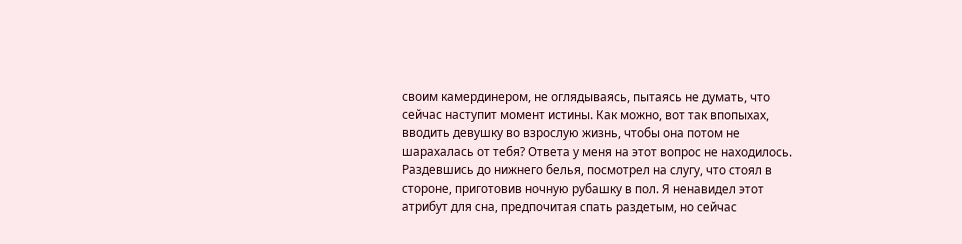своим камердинером, не оглядываясь, пытаясь не думать, что сейчас наступит момент истины. Как можно, вот так впопыхах, вводить девушку во взрослую жизнь, чтобы она потом не шарахалась от тебя? Ответа у меня на этот вопрос не находилось.
Раздевшись до нижнего белья, посмотрел на слугу, что стоял в стороне, приготовив ночную рубашку в пол. Я ненавидел этот атрибут для сна, предпочитая спать раздетым, но сейчас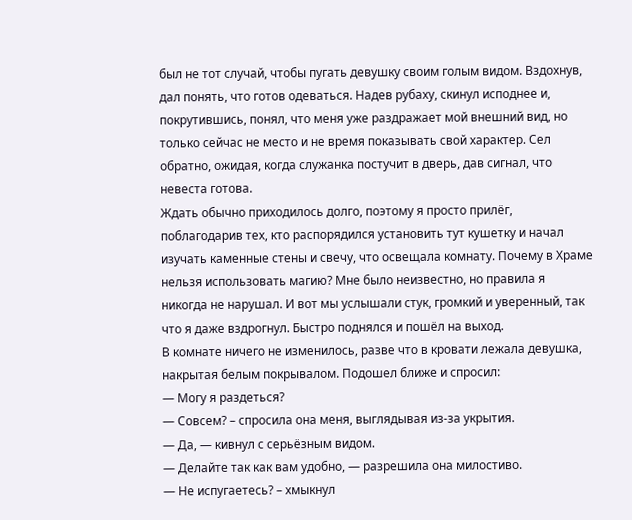был не тот случай, чтобы пугать девушку своим голым видом. Вздохнув, дал понять, что готов одеваться. Надев рубаху, скинул исподнее и, покрутившись, понял, что меня уже раздражает мой внешний вид, но только сейчас не место и не время показывать свой характер. Сел обратно, ожидая, когда служанка постучит в дверь, дав сигнал, что невеста готова.
Ждать обычно приходилось долго, поэтому я просто прилёг, поблагодарив тех, кто распорядился установить тут кушетку и начал изучать каменные стены и свечу, что освещала комнату. Почему в Храме нельзя использовать магию? Мне было неизвестно, но правила я никогда не нарушал. И вот мы услышали стук, громкий и уверенный, так что я даже вздрогнул. Быстро поднялся и пошёл на выход.
В комнате ничего не изменилось, разве что в кровати лежала девушка, накрытая белым покрывалом. Подошел ближе и спросил:
— Могу я раздеться?
— Совсем? – спросила она меня, выглядывая из-за укрытия.
— Да, — кивнул с серьёзным видом.
— Делайте так как вам удобно, — разрешила она милостиво.
— Не испугаетесь? – хмыкнул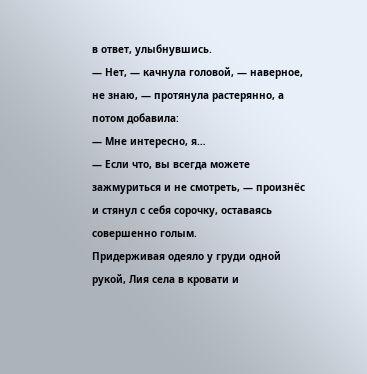в ответ, улыбнувшись.
— Нет, — качнула головой, — наверное, не знаю, — протянула растерянно, а потом добавила:
— Мне интересно, я…
— Если что, вы всегда можете зажмуриться и не смотреть, — произнёс и стянул с себя сорочку, оставаясь совершенно голым.
Придерживая одеяло у груди одной рукой, Лия села в кровати и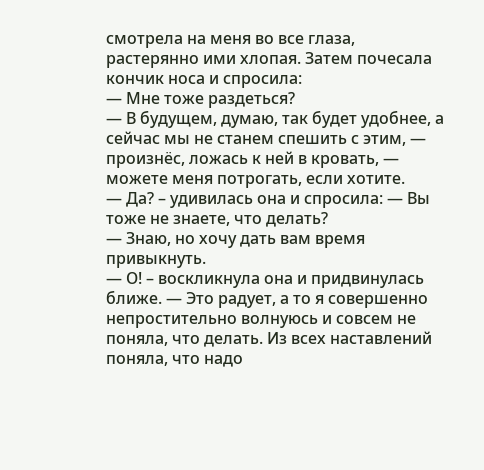смотрела на меня во все глаза, растерянно ими хлопая. Затем почесала кончик носа и спросила:
— Мне тоже раздеться?
— В будущем, думаю, так будет удобнее, а сейчас мы не станем спешить с этим, — произнёс, ложась к ней в кровать, — можете меня потрогать, если хотите.
— Да? – удивилась она и спросила: — Вы тоже не знаете, что делать?
— Знаю, но хочу дать вам время привыкнуть.
— О! – воскликнула она и придвинулась ближе. — Это радует, а то я совершенно непростительно волнуюсь и совсем не поняла, что делать. Из всех наставлений поняла, что надо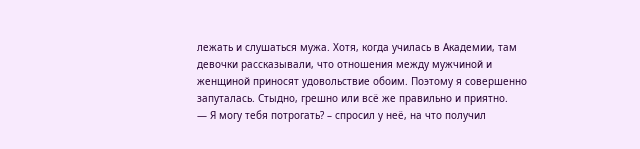лежать и слушаться мужа. Хотя, когда училась в Академии, там девочки рассказывали, что отношения между мужчиной и женщиной приносят удовольствие обоим. Поэтому я совершенно запуталась. Стыдно, грешно или всё же правильно и приятно.
— Я могу тебя потрогать? – спросил у неё, на что получил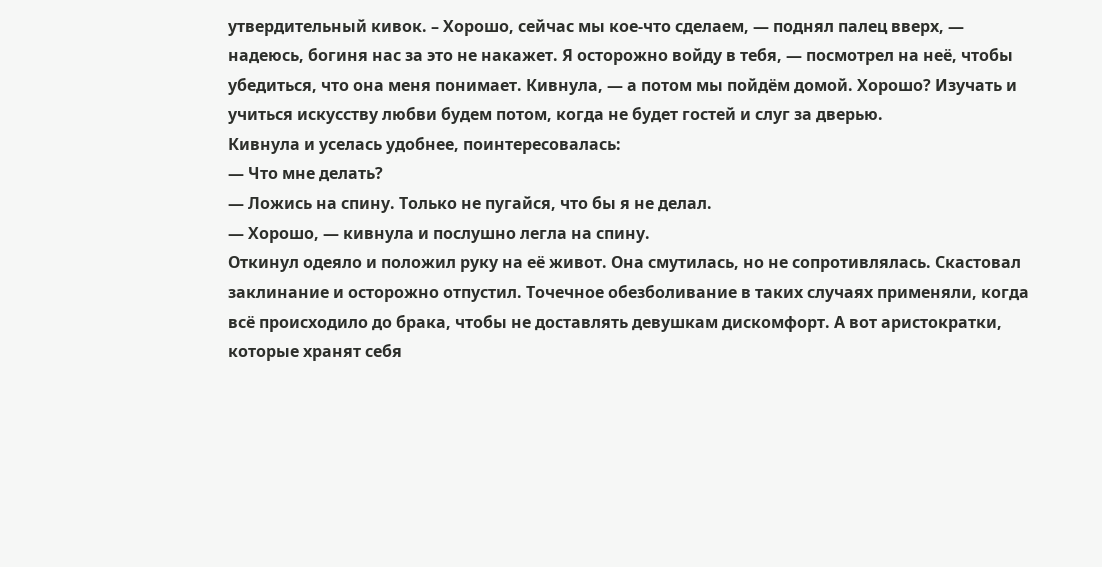утвердительный кивок. – Хорошо, сейчас мы кое-что сделаем, — поднял палец вверх, — надеюсь, богиня нас за это не накажет. Я осторожно войду в тебя, — посмотрел на неё, чтобы убедиться, что она меня понимает. Кивнула, — а потом мы пойдём домой. Хорошо? Изучать и учиться искусству любви будем потом, когда не будет гостей и слуг за дверью.
Кивнула и уселась удобнее, поинтересовалась:
— Что мне делать?
— Ложись на спину. Только не пугайся, что бы я не делал.
— Хорошо, — кивнула и послушно легла на спину.
Откинул одеяло и положил руку на её живот. Она смутилась, но не сопротивлялась. Скастовал заклинание и осторожно отпустил. Точечное обезболивание в таких случаях применяли, когда всё происходило до брака, чтобы не доставлять девушкам дискомфорт. А вот аристократки, которые хранят себя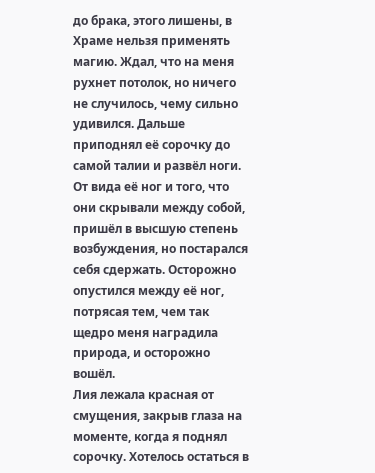до брака, этого лишены, в Храме нельзя применять магию. Ждал, что на меня рухнет потолок, но ничего не случилось, чему сильно удивился. Дальше приподнял её сорочку до самой талии и развёл ноги. От вида её ног и того, что они скрывали между собой, пришёл в высшую степень возбуждения, но постарался себя сдержать. Осторожно опустился между её ног, потрясая тем, чем так щедро меня наградила природа, и осторожно вошёл.
Лия лежала красная от смущения, закрыв глаза на моменте, когда я поднял сорочку. Хотелось остаться в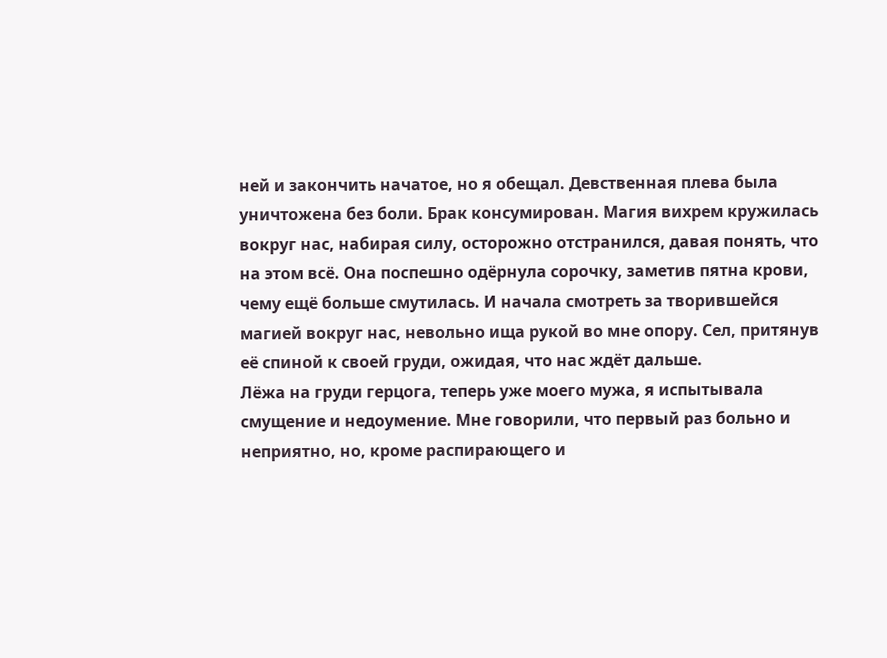ней и закончить начатое, но я обещал. Девственная плева была уничтожена без боли. Брак консумирован. Магия вихрем кружилась вокруг нас, набирая силу, осторожно отстранился, давая понять, что на этом всё. Она поспешно одёрнула сорочку, заметив пятна крови, чему ещё больше смутилась. И начала смотреть за творившейся магией вокруг нас, невольно ища рукой во мне опору. Сел, притянув её спиной к своей груди, ожидая, что нас ждёт дальше.
Лёжа на груди герцога, теперь уже моего мужа, я испытывала смущение и недоумение. Мне говорили, что первый раз больно и неприятно, но, кроме распирающего и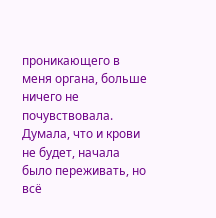проникающего в меня органа, больше ничего не почувствовала. Думала, что и крови не будет, начала было переживать, но всё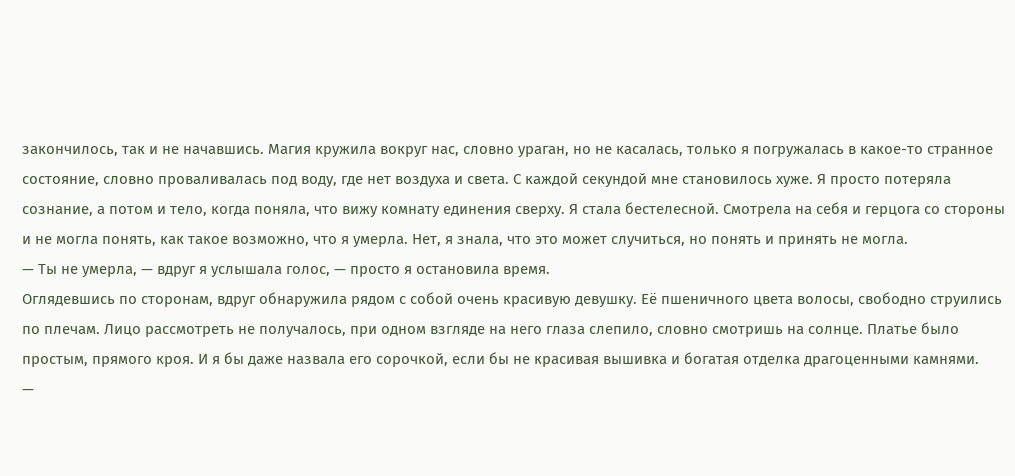закончилось, так и не начавшись. Магия кружила вокруг нас, словно ураган, но не касалась, только я погружалась в какое-то странное состояние, словно проваливалась под воду, где нет воздуха и света. С каждой секундой мне становилось хуже. Я просто потеряла сознание, а потом и тело, когда поняла, что вижу комнату единения сверху. Я стала бестелесной. Смотрела на себя и герцога со стороны и не могла понять, как такое возможно, что я умерла. Нет, я знала, что это может случиться, но понять и принять не могла.
— Ты не умерла, — вдруг я услышала голос, — просто я остановила время.
Оглядевшись по сторонам, вдруг обнаружила рядом с собой очень красивую девушку. Её пшеничного цвета волосы, свободно струились по плечам. Лицо рассмотреть не получалось, при одном взгляде на него глаза слепило, словно смотришь на солнце. Платье было простым, прямого кроя. И я бы даже назвала его сорочкой, если бы не красивая вышивка и богатая отделка драгоценными камнями.
—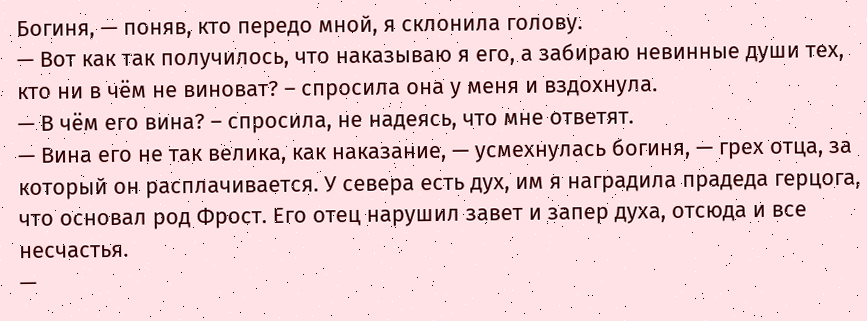Богиня, — поняв, кто передо мной, я склонила голову.
— Вот как так получилось, что наказываю я его, а забираю невинные души тех, кто ни в чём не виноват? – спросила она у меня и вздохнула.
— В чём его вина? – спросила, не надеясь, что мне ответят.
— Вина его не так велика, как наказание, — усмехнулась богиня, — грех отца, за который он расплачивается. У севера есть дух, им я наградила прадеда герцога, что основал род Фрост. Его отец нарушил завет и запер духа, отсюда и все несчастья.
—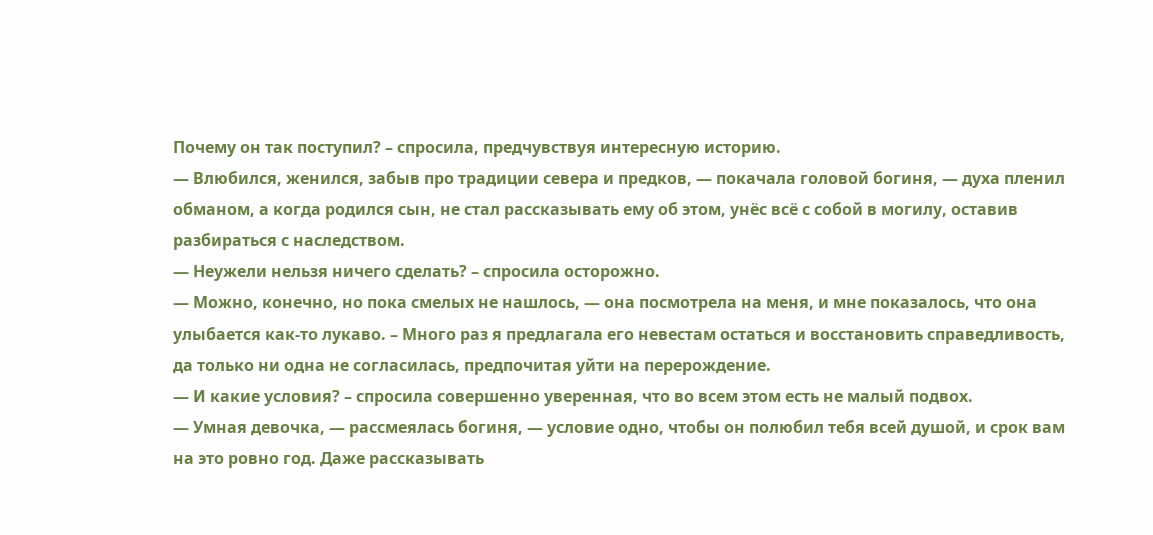Почему он так поступил? – спросила, предчувствуя интересную историю.
— Влюбился, женился, забыв про традиции севера и предков, — покачала головой богиня, — духа пленил обманом, а когда родился сын, не стал рассказывать ему об этом, унёс всё с собой в могилу, оставив разбираться с наследством.
— Неужели нельзя ничего сделать? – спросила осторожно.
— Можно, конечно, но пока смелых не нашлось, — она посмотрела на меня, и мне показалось, что она улыбается как-то лукаво. – Много раз я предлагала его невестам остаться и восстановить справедливость, да только ни одна не согласилась, предпочитая уйти на перерождение.
— И какие условия? – спросила совершенно уверенная, что во всем этом есть не малый подвох.
— Умная девочка, — рассмеялась богиня, — условие одно, чтобы он полюбил тебя всей душой, и срок вам на это ровно год. Даже рассказывать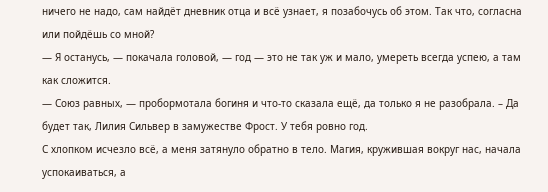ничего не надо, сам найдёт дневник отца и всё узнает, я позабочусь об этом. Так что, согласна или пойдёшь со мной?
— Я останусь, — покачала головой, — год — это не так уж и мало, умереть всегда успею, а там как сложится.
— Союз равных, — пробормотала богиня и что-то сказала ещё, да только я не разобрала. – Да будет так, Лилия Сильвер в замужестве Фрост. У тебя ровно год.
С хлопком исчезло всё, а меня затянуло обратно в тело. Магия, кружившая вокруг нас, начала успокаиваться, а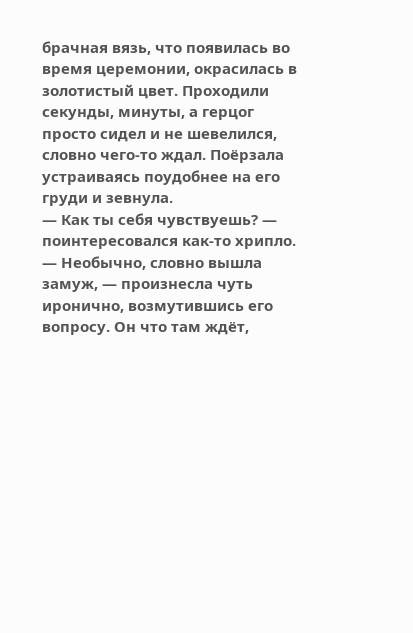брачная вязь, что появилась во время церемонии, окрасилась в золотистый цвет. Проходили секунды, минуты, а герцог просто сидел и не шевелился, словно чего-то ждал. Поёрзала устраиваясь поудобнее на его груди и зевнула.
— Как ты себя чувствуешь? — поинтересовался как-то хрипло.
— Необычно, словно вышла замуж, — произнесла чуть иронично, возмутившись его вопросу. Он что там ждёт,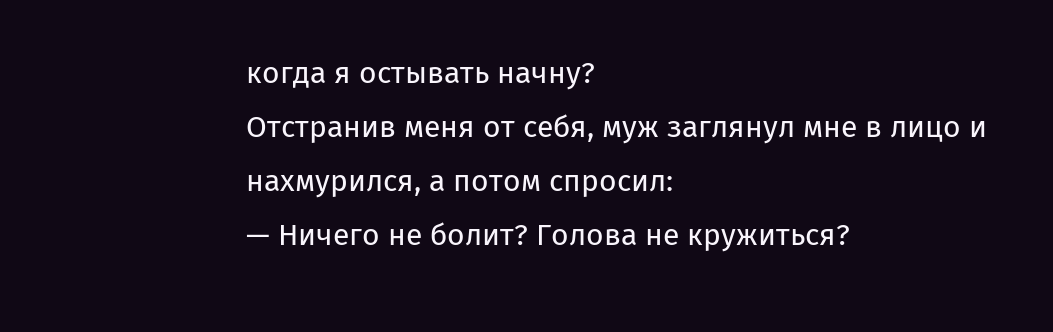когда я остывать начну?
Отстранив меня от себя, муж заглянул мне в лицо и нахмурился, а потом спросил:
— Ничего не болит? Голова не кружиться?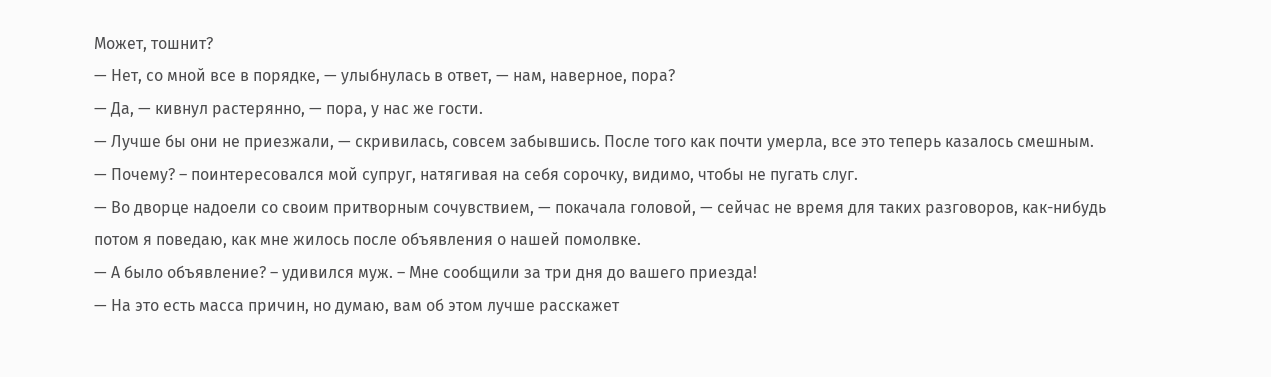Может, тошнит?
— Нет, со мной все в порядке, — улыбнулась в ответ, — нам, наверное, пора?
— Да, — кивнул растерянно, — пора, у нас же гости.
— Лучше бы они не приезжали, — скривилась, совсем забывшись. После того как почти умерла, все это теперь казалось смешным.
— Почему? – поинтересовался мой супруг, натягивая на себя сорочку, видимо, чтобы не пугать слуг.
— Во дворце надоели со своим притворным сочувствием, — покачала головой, — сейчас не время для таких разговоров, как-нибудь потом я поведаю, как мне жилось после объявления о нашей помолвке.
— А было объявление? – удивился муж. – Мне сообщили за три дня до вашего приезда!
— На это есть масса причин, но думаю, вам об этом лучше расскажет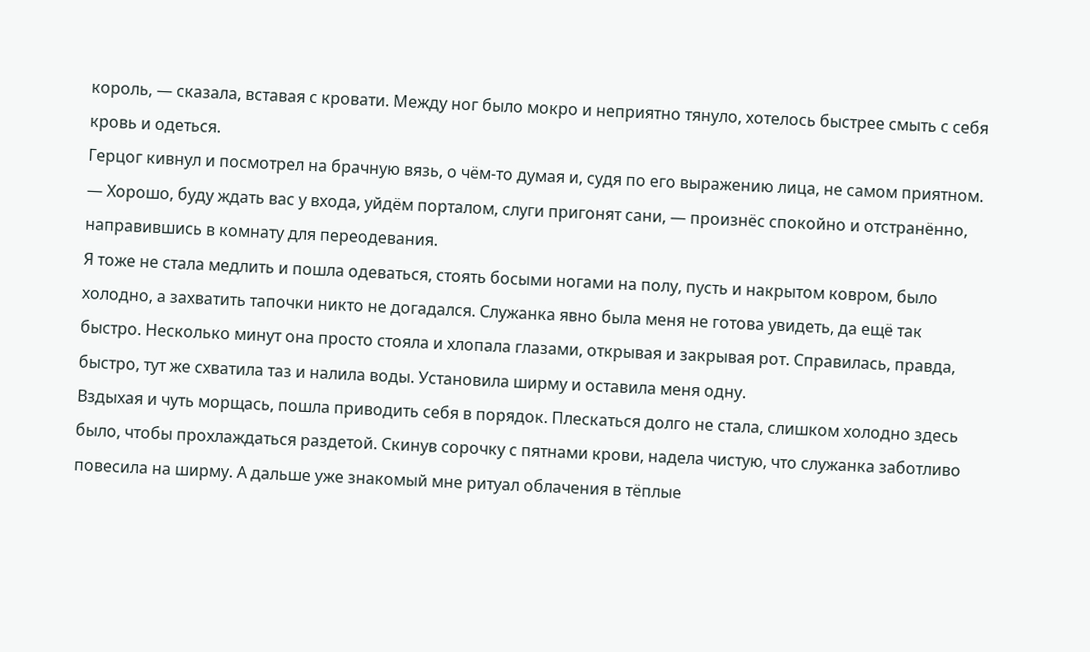король, — сказала, вставая с кровати. Между ног было мокро и неприятно тянуло, хотелось быстрее смыть с себя кровь и одеться.
Герцог кивнул и посмотрел на брачную вязь, о чём-то думая и, судя по его выражению лица, не самом приятном.
— Хорошо, буду ждать вас у входа, уйдём порталом, слуги пригонят сани, — произнёс спокойно и отстранённо, направившись в комнату для переодевания.
Я тоже не стала медлить и пошла одеваться, стоять босыми ногами на полу, пусть и накрытом ковром, было холодно, а захватить тапочки никто не догадался. Служанка явно была меня не готова увидеть, да ещё так быстро. Несколько минут она просто стояла и хлопала глазами, открывая и закрывая рот. Справилась, правда, быстро, тут же схватила таз и налила воды. Установила ширму и оставила меня одну.
Вздыхая и чуть морщась, пошла приводить себя в порядок. Плескаться долго не стала, слишком холодно здесь было, чтобы прохлаждаться раздетой. Скинув сорочку с пятнами крови, надела чистую, что служанка заботливо повесила на ширму. А дальше уже знакомый мне ритуал облачения в тёплые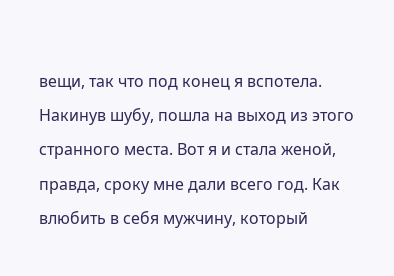вещи, так что под конец я вспотела. Накинув шубу, пошла на выход из этого странного места. Вот я и стала женой, правда, сроку мне дали всего год. Как влюбить в себя мужчину, который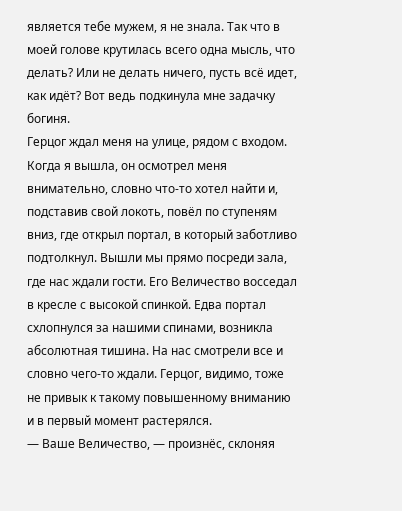является тебе мужем, я не знала. Так что в моей голове крутилась всего одна мысль, что делать? Или не делать ничего, пусть всё идет, как идёт? Вот ведь подкинула мне задачку богиня.
Герцог ждал меня на улице, рядом с входом. Когда я вышла, он осмотрел меня внимательно, словно что-то хотел найти и, подставив свой локоть, повёл по ступеням вниз, где открыл портал, в который заботливо подтолкнул. Вышли мы прямо посреди зала, где нас ждали гости. Его Величество восседал в кресле с высокой спинкой. Едва портал схлопнулся за нашими спинами, возникла абсолютная тишина. На нас смотрели все и словно чего-то ждали. Герцог, видимо, тоже не привык к такому повышенному вниманию и в первый момент растерялся.
— Ваше Величество, — произнёс, склоняя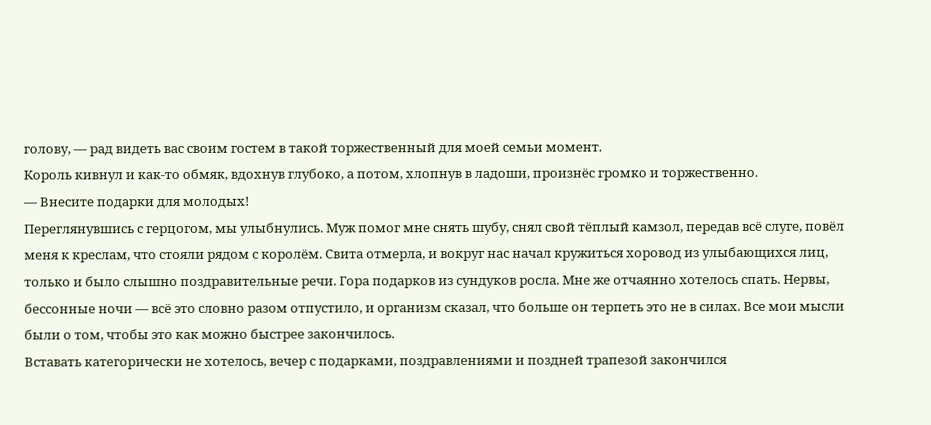голову, — рад видеть вас своим гостем в такой торжественный для моей семьи момент.
Король кивнул и как-то обмяк, вдохнув глубоко, а потом, хлопнув в ладоши, произнёс громко и торжественно.
— Внесите подарки для молодых!
Переглянувшись с герцогом, мы улыбнулись. Муж помог мне снять шубу, снял свой тёплый камзол, передав всё слуге, повёл меня к креслам, что стояли рядом с королём. Свита отмерла, и вокруг нас начал кружиться хоровод из улыбающихся лиц, только и было слышно поздравительные речи. Гора подарков из сундуков росла. Мне же отчаянно хотелось спать. Нервы, бессонные ночи — всё это словно разом отпустило, и организм сказал, что больше он терпеть это не в силах. Все мои мысли были о том, чтобы это как можно быстрее закончилось.
Вставать категорически не хотелось, вечер с подарками, поздравлениями и поздней трапезой закончился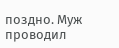поздно. Муж проводил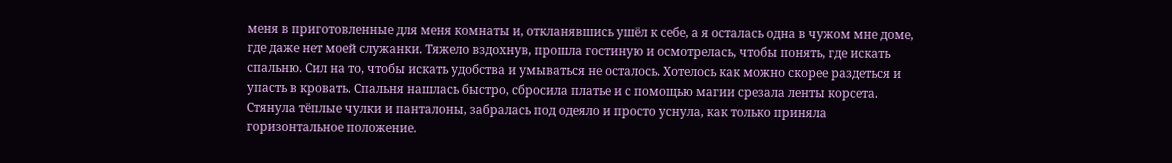меня в приготовленные для меня комнаты и, откланявшись ушёл к себе, а я осталась одна в чужом мне доме, где даже нет моей служанки. Тяжело вздохнув, прошла гостиную и осмотрелась, чтобы понять, где искать спальню. Сил на то, чтобы искать удобства и умываться не осталось. Хотелось как можно скорее раздеться и упасть в кровать. Спальня нашлась быстро, сбросила платье и с помощью магии срезала ленты корсета. Стянула тёплые чулки и панталоны, забралась под одеяло и просто уснула, как только приняла горизонтальное положение.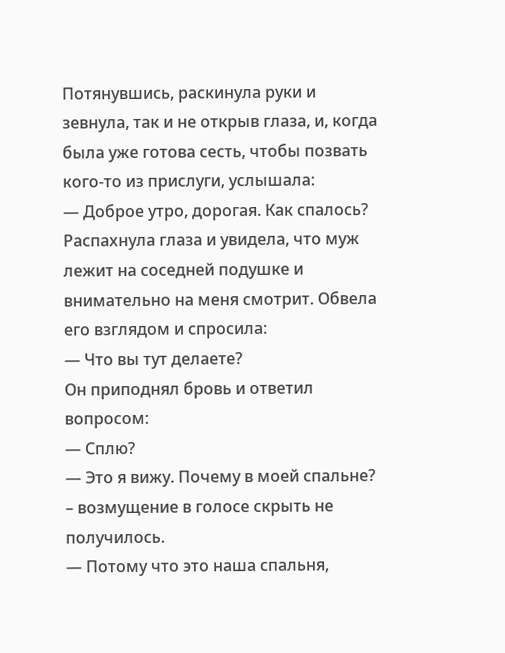Потянувшись, раскинула руки и зевнула, так и не открыв глаза, и, когда была уже готова сесть, чтобы позвать кого-то из прислуги, услышала:
— Доброе утро, дорогая. Как спалось?
Распахнула глаза и увидела, что муж лежит на соседней подушке и внимательно на меня смотрит. Обвела его взглядом и спросила:
— Что вы тут делаете?
Он приподнял бровь и ответил вопросом:
— Сплю?
— Это я вижу. Почему в моей спальне? – возмущение в голосе скрыть не получилось.
— Потому что это наша спальня,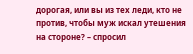дорогая, или вы из тех леди, кто не против, чтобы муж искал утешения на стороне? – спросил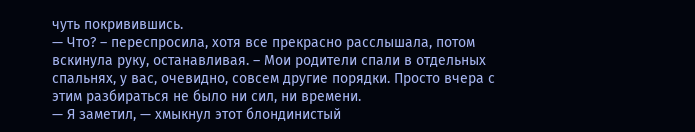чуть покривившись.
— Что? – переспросила, хотя все прекрасно расслышала, потом вскинула руку, останавливая. – Мои родители спали в отдельных спальнях, у вас, очевидно, совсем другие порядки. Просто вчера с этим разбираться не было ни сил, ни времени.
— Я заметил, — хмыкнул этот блондинистый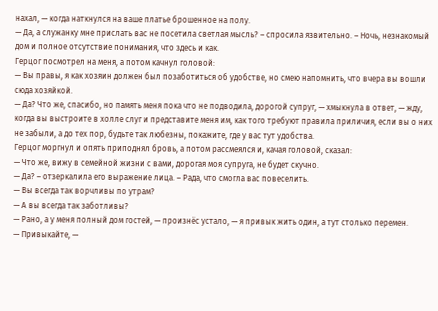нахал, — когда наткнулся на ваше платье брошенное на полу.
— Да, а служанку мне прислать вас не посетила светлая мысль? – спросила язвительно. – Ночь, незнакомый дом и полное отсутствие понимания, что здесь и как.
Герцог посмотрел на меня, а потом качнул головой:
— Вы правы, я как хозяин должен был позаботиться об удобстве, но смею напомнить, что вчера вы вошли сюда хозяйкой.
— Да? Что же, спасибо, но память меня пока что не подводила, дорогой супруг, — хмыкнула в ответ, — жду, когда вы выстроите в холле слуг и представите меня им, как того требуют правила приличия, если вы о них не забыли, а до тех пор, будьте так любезны, покажите, где у вас тут удобства.
Герцог моргнул и опять приподнял бровь, а потом рассмеялся и, качая головой, сказал:
— Что же, вижу в семейной жизни с вами, дорогая моя супруга, не будет скучно.
— Да? – отзеркалила его выражение лица. – Рада, что смогла вас повеселить.
— Вы всегда так ворчливы по утрам?
— А вы всегда так заботливы?
— Рано, а у меня полный дом гостей, — произнёс устало, — я привык жить один, а тут столько перемен.
— Привыкайте, —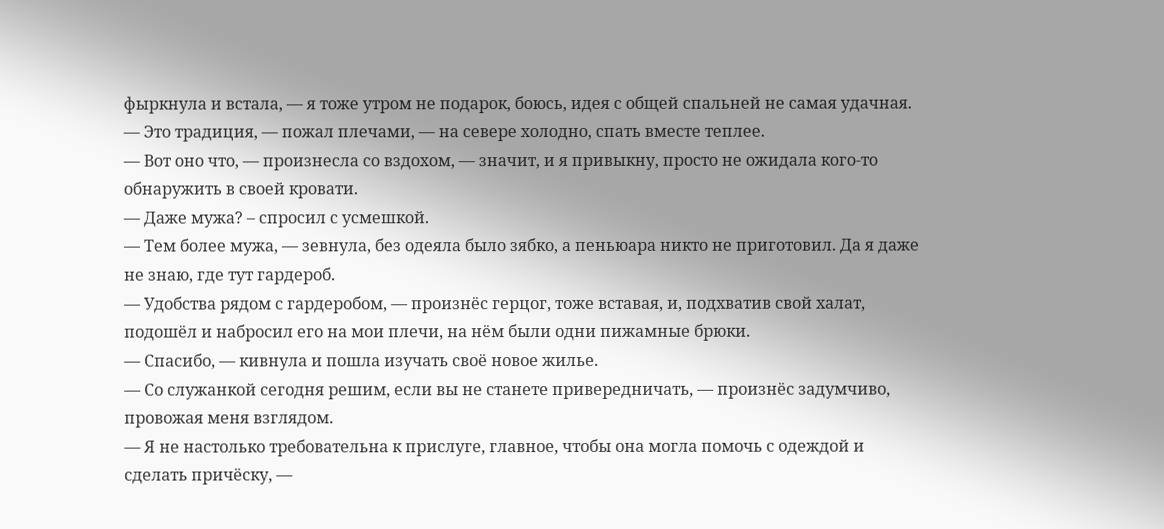фыркнула и встала, — я тоже утром не подарок, боюсь, идея с общей спальней не самая удачная.
— Это традиция, — пожал плечами, — на севере холодно, спать вместе теплее.
— Вот оно что, — произнесла со вздохом, — значит, и я привыкну, просто не ожидала кого-то обнаружить в своей кровати.
— Даже мужа? – спросил с усмешкой.
— Тем более мужа, — зевнула, без одеяла было зябко, а пеньюара никто не приготовил. Да я даже не знаю, где тут гардероб.
— Удобства рядом с гардеробом, — произнёс герцог, тоже вставая, и, подхватив свой халат, подошёл и набросил его на мои плечи, на нём были одни пижамные брюки.
— Спасибо, — кивнула и пошла изучать своё новое жилье.
— Со служанкой сегодня решим, если вы не станете привередничать, — произнёс задумчиво, провожая меня взглядом.
— Я не настолько требовательна к прислуге, главное, чтобы она могла помочь с одеждой и сделать причёску, —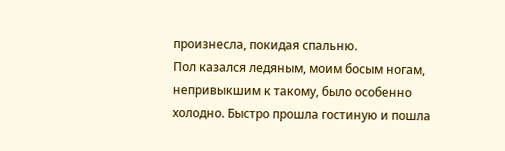произнесла, покидая спальню.
Пол казался ледяным, моим босым ногам, непривыкшим к такому, было особенно холодно. Быстро прошла гостиную и пошла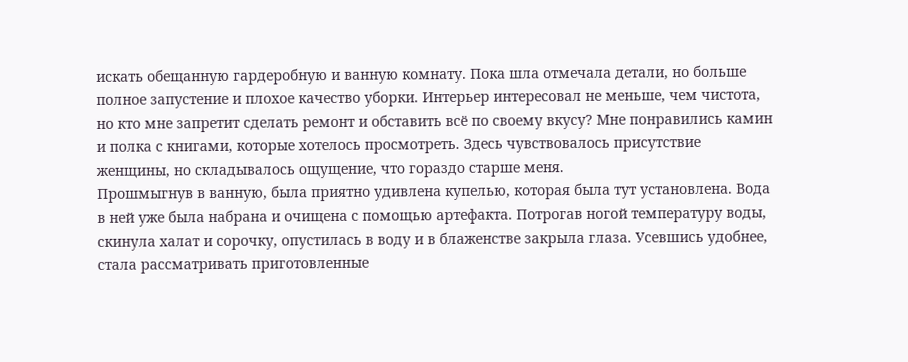искать обещанную гардеробную и ванную комнату. Пока шла отмечала детали, но больше полное запустение и плохое качество уборки. Интерьер интересовал не меньше, чем чистота, но кто мне запретит сделать ремонт и обставить всё по своему вкусу? Мне понравились камин и полка с книгами, которые хотелось просмотреть. Здесь чувствовалось присутствие женщины, но складывалось ощущение, что гораздо старше меня.
Прошмыгнув в ванную, была приятно удивлена купелью, которая была тут установлена. Вода в ней уже была набрана и очищена с помощью артефакта. Потрогав ногой температуру воды, скинула халат и сорочку, опустилась в воду и в блаженстве закрыла глаза. Усевшись удобнее, стала рассматривать приготовленные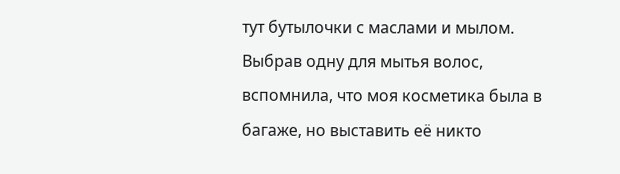тут бутылочки с маслами и мылом. Выбрав одну для мытья волос, вспомнила, что моя косметика была в багаже, но выставить её никто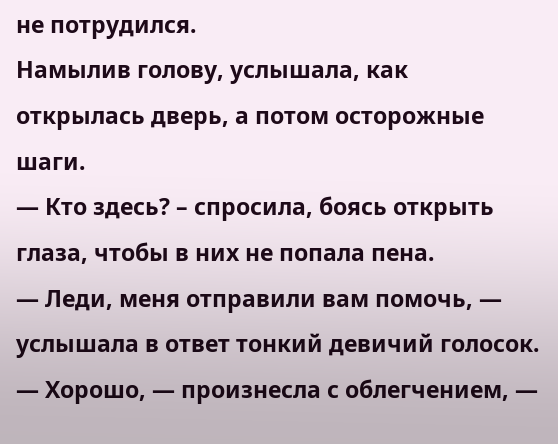не потрудился.
Намылив голову, услышала, как открылась дверь, а потом осторожные шаги.
— Кто здесь? – спросила, боясь открыть глаза, чтобы в них не попала пена.
— Леди, меня отправили вам помочь, — услышала в ответ тонкий девичий голосок.
— Хорошо, — произнесла с облегчением, —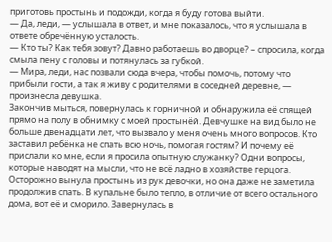приготовь простынь и подожди, когда я буду готова выйти.
— Да, леди, — услышала в ответ, и мне показалось, что я услышала в ответе обречённую усталость.
— Кто ты? Как тебя зовут? Давно работаешь во дворце? – спросила, когда смыла пену с головы и потянулась за губкой.
— Мира, леди, нас позвали сюда вчера, чтобы помочь, потому что прибыли гости, а так я живу с родителями в соседней деревне, — произнесла девушка.
Закончив мыться, повернулась к горничной и обнаружила её спящей прямо на полу в обнимку с моей простынёй. Девчушке на вид было не больше двенадцати лет, что вызвало у меня очень много вопросов. Кто заставил ребёнка не спать всю ночь, помогая гостям? И почему её прислали ко мне, если я просила опытную служанку? Одни вопросы, которые наводят на мысли, что не всё ладно в хозяйстве герцога.
Осторожно вынула простынь из рук девочки, но она даже не заметила продолжив спать. В купальне было тепло, в отличие от всего остального дома, вот её и сморило. Завернулась в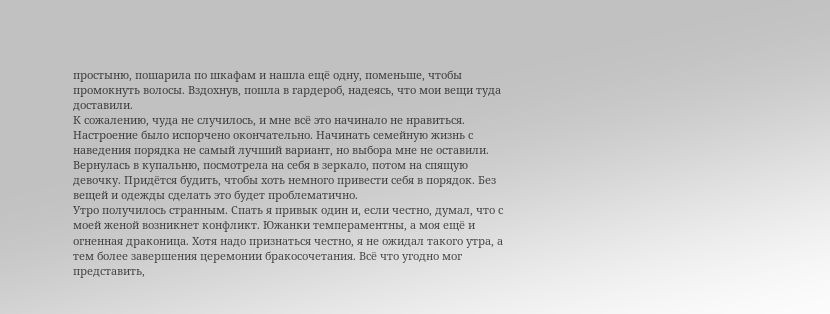простыню, пошарила по шкафам и нашла ещё одну, поменьше, чтобы промокнуть волосы. Вздохнув, пошла в гардероб, надеясь, что мои вещи туда доставили.
К сожалению, чуда не случилось, и мне всё это начинало не нравиться. Настроение было испорчено окончательно. Начинать семейную жизнь с наведения порядка не самый лучший вариант, но выбора мне не оставили. Вернулась в купальню, посмотрела на себя в зеркало, потом на спящую девочку. Придётся будить, чтобы хоть немного привести себя в порядок. Без вещей и одежды сделать это будет проблематично.
Утро получилось странным. Спать я привык один и, если честно, думал, что с моей женой возникнет конфликт. Южанки темпераментны, а моя ещё и огненная драконица. Хотя надо признаться честно, я не ожидал такого утра, а тем более завершения церемонии бракосочетания. Всё что угодно мог представить,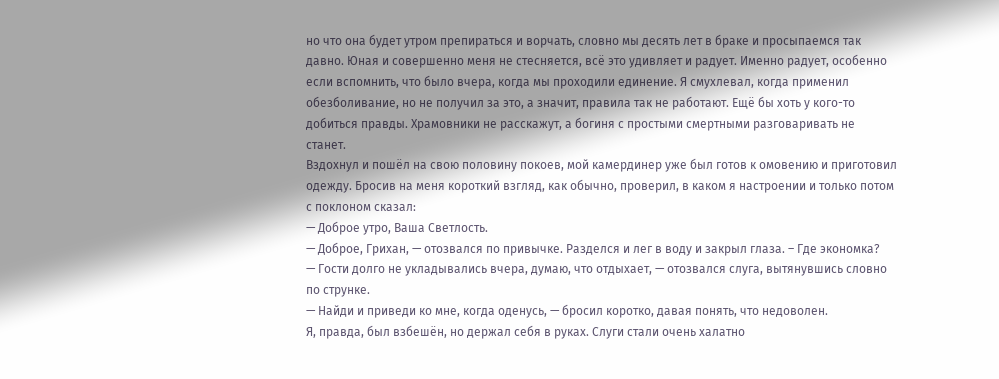но что она будет утром препираться и ворчать, словно мы десять лет в браке и просыпаемся так давно. Юная и совершенно меня не стесняется, всё это удивляет и радует. Именно радует, особенно если вспомнить, что было вчера, когда мы проходили единение. Я смухлевал, когда применил обезболивание, но не получил за это, а значит, правила так не работают. Ещё бы хоть у кого-то добиться правды. Храмовники не расскажут, а богиня с простыми смертными разговаривать не станет.
Вздохнул и пошёл на свою половину покоев, мой камердинер уже был готов к омовению и приготовил одежду. Бросив на меня короткий взгляд, как обычно, проверил, в каком я настроении и только потом с поклоном сказал:
— Доброе утро, Ваша Светлость.
— Доброе, Грихан, — отозвался по привычке. Разделся и лег в воду и закрыл глаза. – Где экономка?
— Гости долго не укладывались вчера, думаю, что отдыхает, — отозвался слуга, вытянувшись словно по струнке.
— Найди и приведи ко мне, когда оденусь, — бросил коротко, давая понять, что недоволен.
Я, правда, был взбешён, но держал себя в руках. Слуги стали очень халатно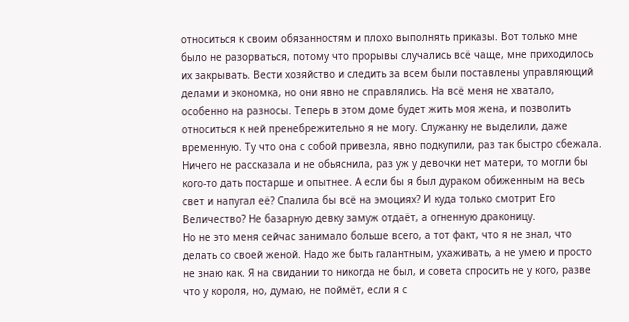относиться к своим обязанностям и плохо выполнять приказы. Вот только мне было не разорваться, потому что прорывы случались всё чаще, мне приходилось их закрывать. Вести хозяйство и следить за всем были поставлены управляющий делами и экономка, но они явно не справлялись. На всё меня не хватало, особенно на разносы. Теперь в этом доме будет жить моя жена, и позволить относиться к ней пренебрежительно я не могу. Служанку не выделили, даже временную. Ту что она с собой привезла, явно подкупили, раз так быстро сбежала. Ничего не рассказала и не обьяснила, раз уж у девочки нет матери, то могли бы кого-то дать постарше и опытнее. А если бы я был дураком обиженным на весь свет и напугал её? Спалила бы всё на эмоциях? И куда только смотрит Его Величество? Не базарную девку замуж отдаёт, а огненную драконицу.
Но не это меня сейчас занимало больше всего, а тот факт, что я не знал, что делать со своей женой. Надо же быть галантным, ухаживать, а не умею и просто не знаю как. Я на свидании то никогда не был, и совета спросить не у кого, разве что у короля, но, думаю, не поймёт, если я с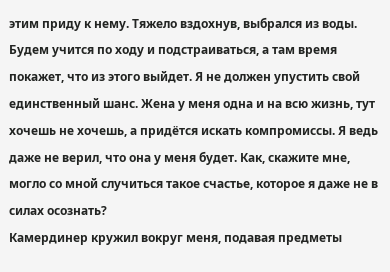этим приду к нему. Тяжело вздохнув, выбрался из воды. Будем учится по ходу и подстраиваться, а там время покажет, что из этого выйдет. Я не должен упустить свой единственный шанс. Жена у меня одна и на всю жизнь, тут хочешь не хочешь, а придётся искать компромиссы. Я ведь даже не верил, что она у меня будет. Как, скажите мне, могло со мной случиться такое счастье, которое я даже не в силах осознать?
Камердинер кружил вокруг меня, подавая предметы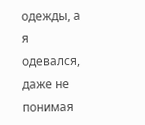одежды, а я одевался, даже не понимая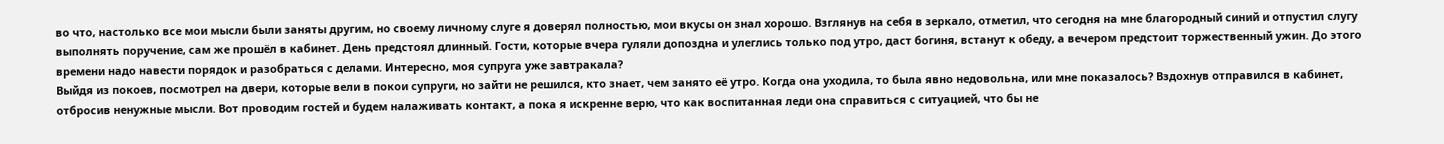во что, настолько все мои мысли были заняты другим, но своему личному слуге я доверял полностью, мои вкусы он знал хорошо. Взглянув на себя в зеркало, отметил, что сегодня на мне благородный синий и отпустил слугу выполнять поручение, сам же прошёл в кабинет. День предстоял длинный. Гости, которые вчера гуляли допоздна и улеглись только под утро, даст богиня, встанут к обеду, а вечером предстоит торжественный ужин. До этого времени надо навести порядок и разобраться с делами. Интересно, моя супруга уже завтракала?
Выйдя из покоев, посмотрел на двери, которые вели в покои супруги, но зайти не решился, кто знает, чем занято её утро. Когда она уходила, то была явно недовольна, или мне показалось? Вздохнув отправился в кабинет, отбросив ненужные мысли. Вот проводим гостей и будем налаживать контакт, а пока я искренне верю, что как воспитанная леди она справиться с ситуацией, что бы не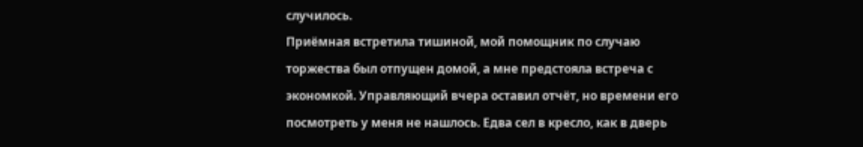случилось.
Приёмная встретила тишиной, мой помощник по случаю торжества был отпущен домой, а мне предстояла встреча с экономкой. Управляющий вчера оставил отчёт, но времени его посмотреть у меня не нашлось. Едва сел в кресло, как в дверь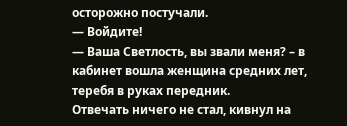осторожно постучали.
— Войдите!
— Ваша Светлость, вы звали меня? – в кабинет вошла женщина средних лет, теребя в руках передник.
Отвечать ничего не стал, кивнул на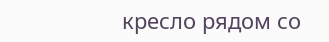кресло рядом со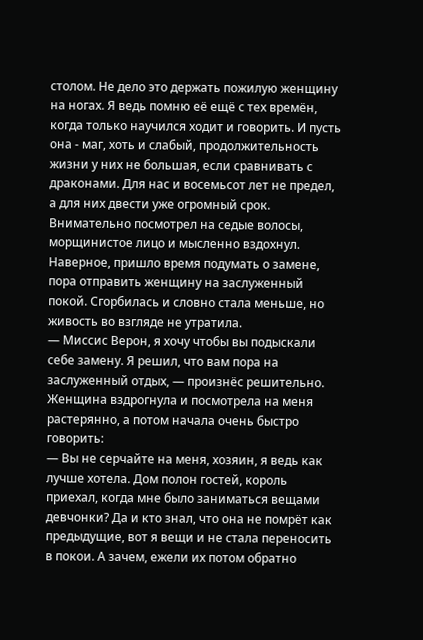столом. Не дело это держать пожилую женщину на ногах. Я ведь помню её ещё с тех времён, когда только научился ходит и говорить. И пусть она - маг, хоть и слабый, продолжительность жизни у них не большая, если сравнивать с драконами. Для нас и восемьсот лет не предел, а для них двести уже огромный срок. Внимательно посмотрел на седые волосы, морщинистое лицо и мысленно вздохнул. Наверное, пришло время подумать о замене, пора отправить женщину на заслуженный покой. Сгорбилась и словно стала меньше, но живость во взгляде не утратила.
— Миссис Верон, я хочу чтобы вы подыскали себе замену. Я решил, что вам пора на заслуженный отдых, — произнёс решительно.
Женщина вздрогнула и посмотрела на меня растерянно, а потом начала очень быстро говорить:
— Вы не серчайте на меня, хозяин, я ведь как лучше хотела. Дом полон гостей, король приехал, когда мне было заниматься вещами девчонки? Да и кто знал, что она не помрёт как предыдущие, вот я вещи и не стала переносить в покои. А зачем, ежели их потом обратно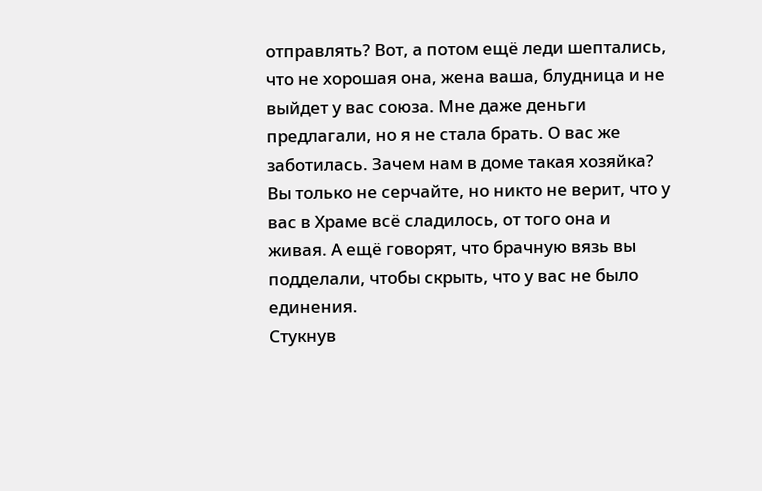отправлять? Вот, а потом ещё леди шептались, что не хорошая она, жена ваша, блудница и не выйдет у вас союза. Мне даже деньги предлагали, но я не стала брать. О вас же заботилась. Зачем нам в доме такая хозяйка? Вы только не серчайте, но никто не верит, что у вас в Храме всё сладилось, от того она и живая. А ещё говорят, что брачную вязь вы подделали, чтобы скрыть, что у вас не было единения.
Стукнув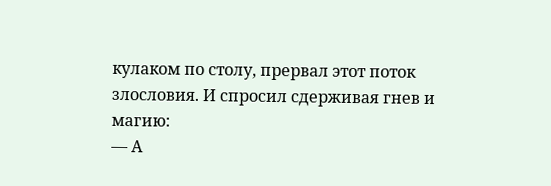кулаком по столу, прервал этот поток злословия. И спросил сдерживая гнев и магию:
— А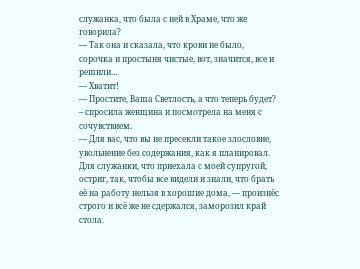служанка, что была с ней в Храме, что же говорила?
— Так она и сказала, что крови не было, сорочка и простыня чистые, вот, значится, все и решили…
— Хватит!
— Простите, Ваша Светлость, а что теперь будет? – спросила женщина и посмотрела на меня с сочувствием.
— Для вас, что вы не пресекли такое злословие, увольнение без содержания, как я планировал. Для служанки, что приехала с моей супругой, остриг, так, чтобы все видели и знали, что брать её на работу нельзя в хорошие дома, — произнёс строго и всё же не сдержался, заморозил край стола.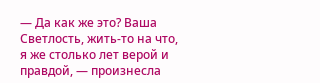— Да как же это? Ваша Светлость, жить-то на что, я же столько лет верой и правдой, — произнесла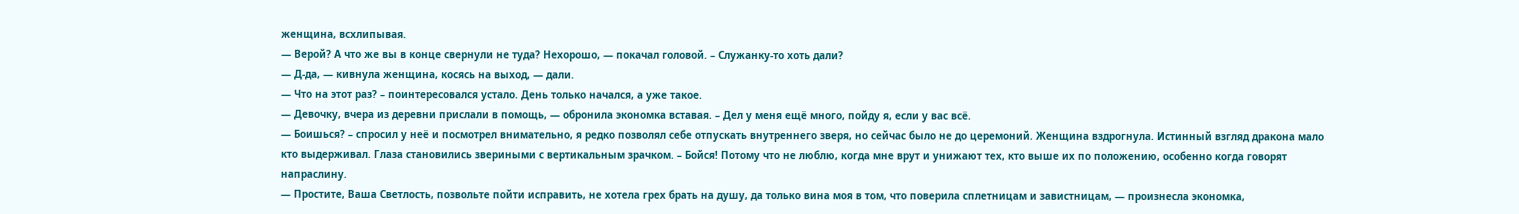женщина, всхлипывая.
— Верой? А что же вы в конце свернули не туда? Нехорошо, — покачал головой. – Служанку-то хоть дали?
— Д-да, — кивнула женщина, косясь на выход, — дали.
— Что на этот раз? – поинтересовался устало. День только начался, а уже такое.
— Девочку, вчера из деревни прислали в помощь, — обронила экономка вставая. – Дел у меня ещё много, пойду я, если у вас всё.
— Боишься? – спросил у неё и посмотрел внимательно, я редко позволял себе отпускать внутреннего зверя, но сейчас было не до церемоний. Женщина вздрогнула. Истинный взгляд дракона мало кто выдерживал. Глаза становились звериными с вертикальным зрачком. – Бойся! Потому что не люблю, когда мне врут и унижают тех, кто выше их по положению, особенно когда говорят напраслину.
— Простите, Ваша Светлость, позвольте пойти исправить, не хотела грех брать на душу, да только вина моя в том, что поверила сплетницам и завистницам, — произнесла экономка,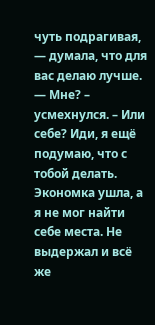чуть подрагивая, — думала, что для вас делаю лучше.
— Мне? – усмехнулся. – Или себе? Иди, я ещё подумаю, что с тобой делать.
Экономка ушла, а я не мог найти себе места. Не выдержал и всё же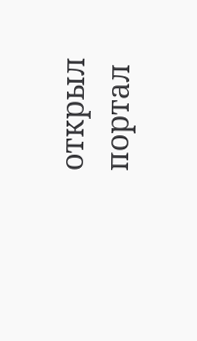открыл портал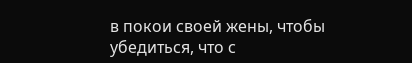в покои своей жены, чтобы убедиться, что с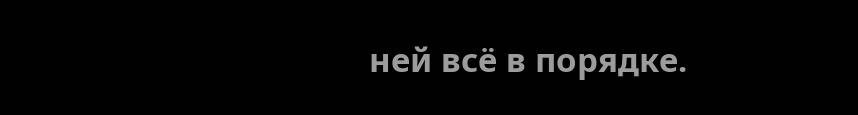ней всё в порядке.